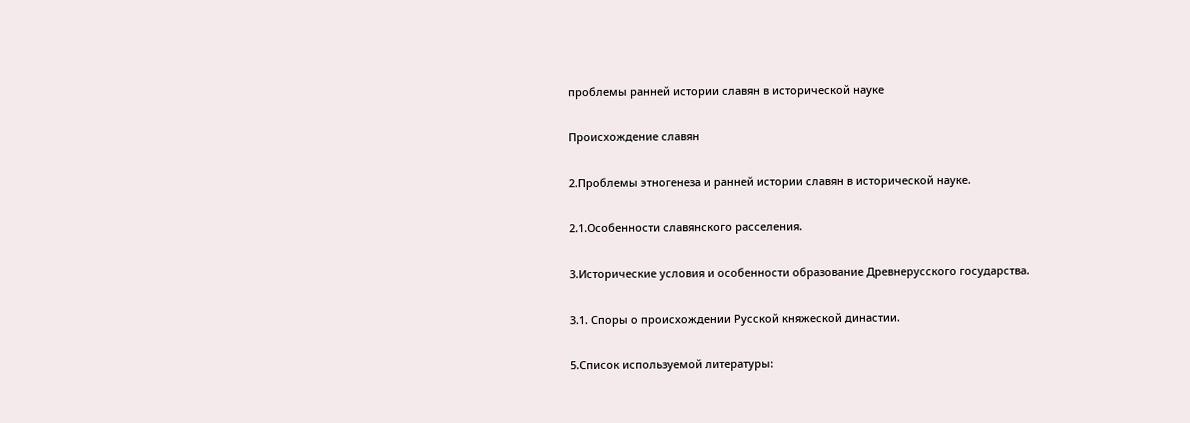проблемы ранней истории славян в исторической науке

Происхождение славян

2.Проблемы этногенеза и ранней истории славян в исторической науке.

2.1.Особенности славянского расселения.

3.Исторические условия и особенности образование Древнерусского государства.

3.1. Споры о происхождении Русской княжеской династии.

5.Список используемой литературы: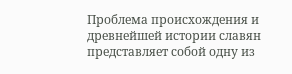Проблема происхождения и древнейшей истории славян представляет собой одну из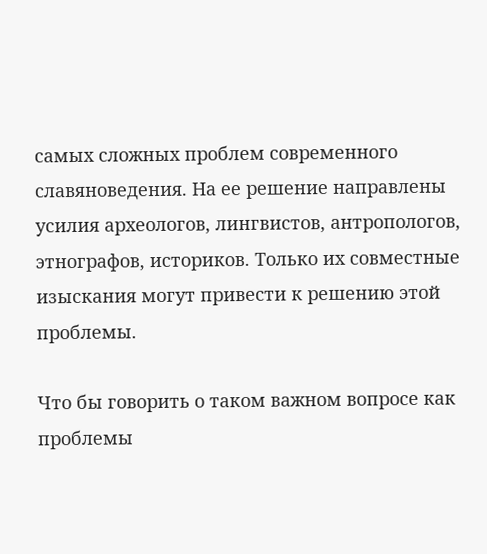самых сложных проблем современного славяноведения. На ее решение направлены усилия археологов, лингвистов, антропологов, этнографов, историков. Только их совместные изыскания могут привести к решению этой проблемы.

Что бы говорить о таком важном вопросе как проблемы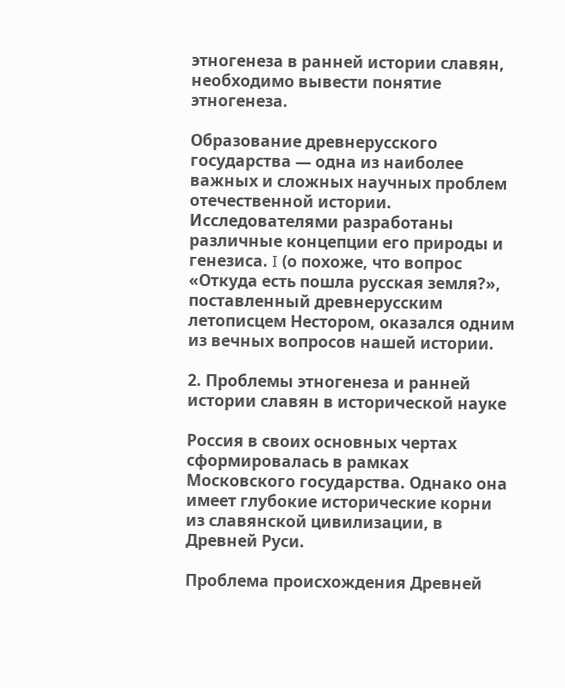этногенеза в ранней истории славян, необходимо вывести понятие этногенеза.

Образование древнерусского государства — одна из наиболее важных и сложных научных проблем отечественной истории. Исследователями разработаны различные концепции его природы и генезиса. I (о похоже, что вопрос «Откуда есть пошла русская земля?», поставленный древнерусским летописцем Нестором, оказался одним из вечных вопросов нашей истории.

2. Проблемы этногенеза и ранней истории славян в исторической науке

Россия в своих основных чертах сформировалась в рамках Московского государства. Однако она имеет глубокие исторические корни из славянской цивилизации, в Древней Руси.

Проблема происхождения Древней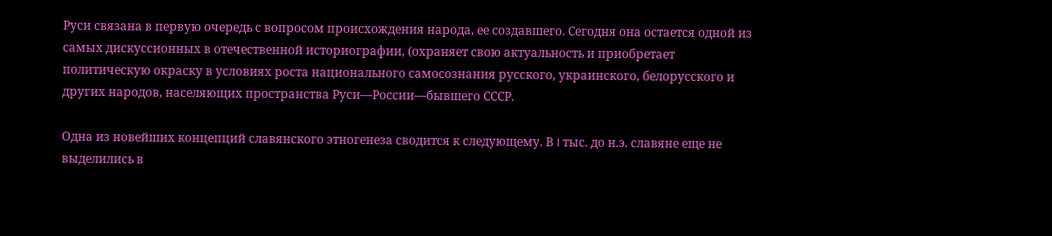Руси связана в первую очередь с вопросом происхождения народа, ее создавшего. Сегодня она остается одной из самых дискуссионных в отечественной историографии, (охраняет свою актуальность и приобретает политическую окраску в условиях роста национального самосознания русского, украинского, белорусского и других народов, населяющих пространства Руси—России—бывшего СССР.

Одна из новейших концепций славянского этногенеза сводится к следующему. В I тыс. до н.э. славяне еще не выделились в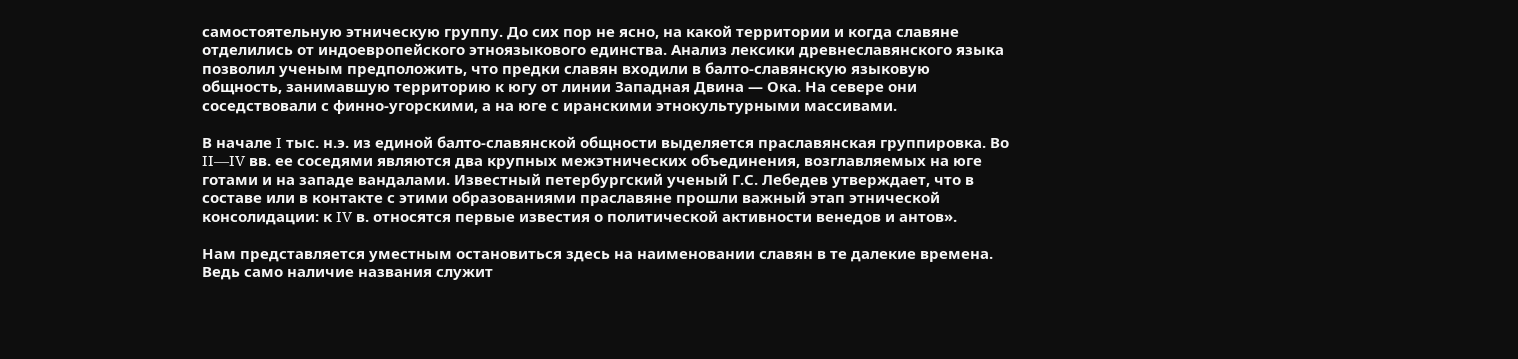самостоятельную этническую группу. До сих пор не ясно, на какой территории и когда славяне отделились от индоевропейского этноязыкового единства. Анализ лексики древнеславянского языка позволил ученым предположить, что предки славян входили в балто-славянскую языковую общность, занимавшую территорию к югу от линии Западная Двина — Ока. На севере они соседствовали с финно-угорскими, а на юге с иранскими этнокультурными массивами.

В начале I тыс. н.э. из единой балто-славянской общности выделяется праславянская группировка. Во II—IV вв. ее соседями являются два крупных межэтнических объединения, возглавляемых на юге готами и на западе вандалами. Известный петербургский ученый Г.С. Лебедев утверждает, что в составе или в контакте с этими образованиями праславяне прошли важный этап этнической консолидации: к IV в. относятся первые известия о политической активности венедов и антов».

Нам представляется уместным остановиться здесь на наименовании славян в те далекие времена. Ведь само наличие названия служит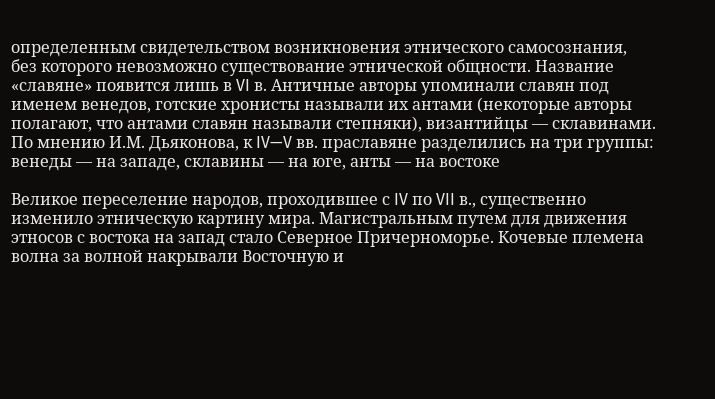определенным свидетельством возникновения этнического самосознания, без которого невозможно существование этнической общности. Название «славяне» появится лишь в VI в. Античные авторы упоминали славян под именем венедов, готские хронисты называли их антами (некоторые авторы полагают, что антами славян называли степняки), византийцы — склавинами. По мнению И.М. Дьяконова, к IV—V вв. праславяне разделились на три группы: венеды — на западе, склавины — на юге, анты — на востоке

Великое переселение народов, проходившее с IV по VII в., существенно изменило этническую картину мира. Магистральным путем для движения этносов с востока на запад стало Северное Причерноморье. Кочевые племена волна за волной накрывали Восточную и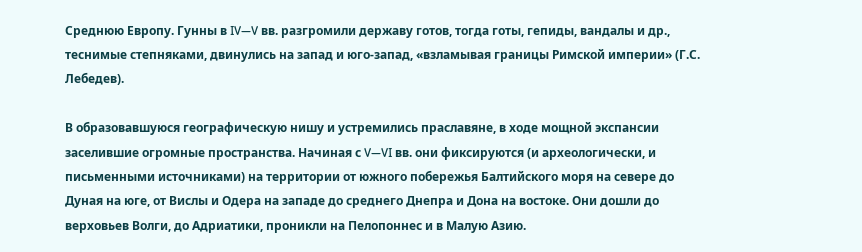Среднюю Европу. Гунны в IV—V вв. разгромили державу готов, тогда готы, гепиды, вандалы и др., теснимые степняками, двинулись на запад и юго-запад, «взламывая границы Римской империи» (Г.С. Лебедев).

В образовавшуюся географическую нишу и устремились праславяне, в ходе мощной экспансии заселившие огромные пространства. Начиная с V—VI вв. они фиксируются (и археологически, и письменными источниками) на территории от южного побережья Балтийского моря на севере до Дуная на юге, от Вислы и Одера на западе до среднего Днепра и Дона на востоке. Они дошли до верховьев Волги, до Адриатики, проникли на Пелопоннес и в Малую Азию.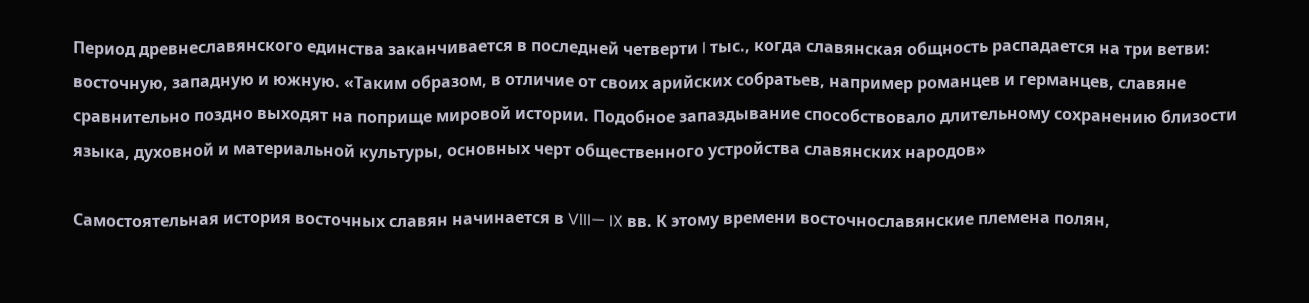Период древнеславянского единства заканчивается в последней четверти I тыс., когда славянская общность распадается на три ветви: восточную, западную и южную. «Таким образом, в отличие от своих арийских собратьев, например романцев и германцев, славяне сравнительно поздно выходят на поприще мировой истории. Подобное запаздывание способствовало длительному сохранению близости языка, духовной и материальной культуры, основных черт общественного устройства славянских народов»

Самостоятельная история восточных славян начинается в VIII— IX вв. К этому времени восточнославянские племена полян,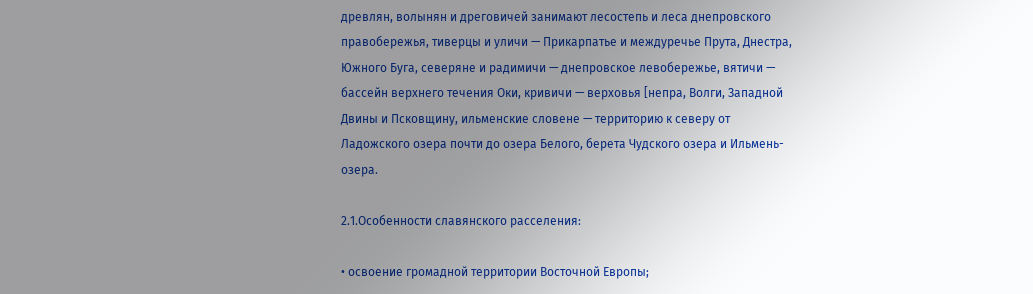древлян, волынян и дреговичей занимают лесостепь и леса днепровского правобережья, тиверцы и уличи — Прикарпатье и междуречье Прута, Днестра, Южного Буга, северяне и радимичи — днепровское левобережье, вятичи — бассейн верхнего течения Оки, кривичи — верховья [непра, Волги, Западной Двины и Псковщину, ильменские словене — территорию к северу от Ладожского озера почти до озера Белого, берета Чудского озера и Ильмень-озера.

2.1.Особенности славянского расселения:

• освоение громадной территории Восточной Европы;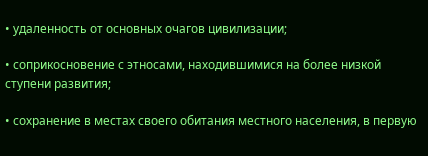• удаленность от основных очагов цивилизации;

• соприкосновение с этносами, находившимися на более низкой ступени развития;

• сохранение в местах своего обитания местного населения, в первую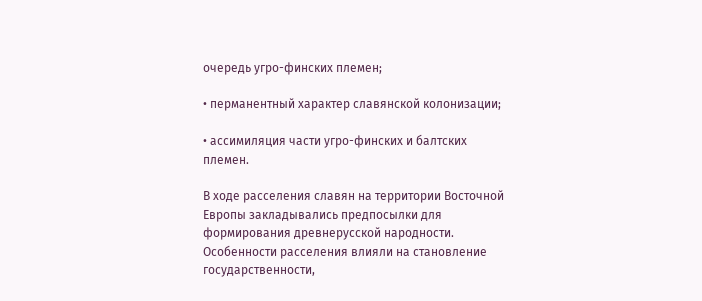очередь угро-финских племен;

• перманентный характер славянской колонизации;

• ассимиляция части угро-финских и балтских племен.

В ходе расселения славян на территории Восточной Европы закладывались предпосылки для формирования древнерусской народности. Особенности расселения влияли на становление государственности,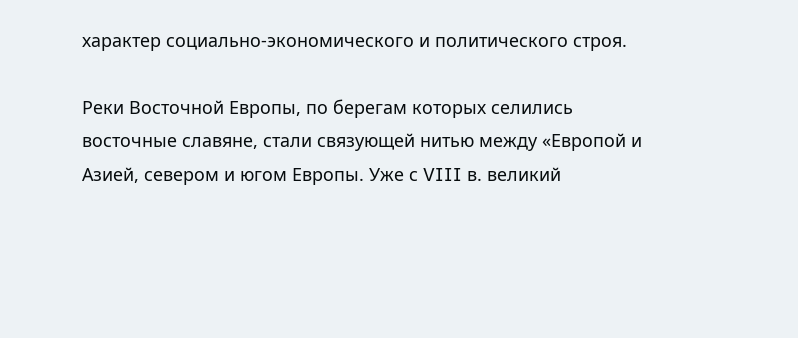характер социально-экономического и политического строя.

Реки Восточной Европы, по берегам которых селились восточные славяне, стали связующей нитью между «Европой и Азией, севером и югом Европы. Уже с VIII в. великий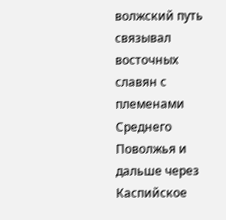волжский путь связывал восточных славян с племенами Среднего Поволжья и дальше через Каспийское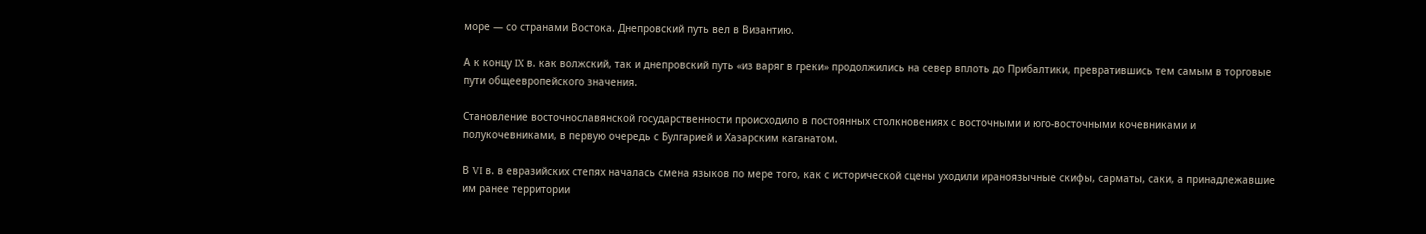море — со странами Востока. Днепровский путь вел в Византию.

А к концу IX в. как волжский, так и днепровский путь «из варяг в греки» продолжились на север вплоть до Прибалтики, превратившись тем самым в торговые пути общеевропейского значения.

Становление восточнославянской государственности происходило в постоянных столкновениях с восточными и юго-восточными кочевниками и полукочевниками, в первую очередь с Булгарией и Хазарским каганатом.

В VI в. в евразийских степях началась смена языков по мере того, как с исторической сцены уходили ираноязычные скифы, сарматы, саки, а принадлежавшие им ранее территории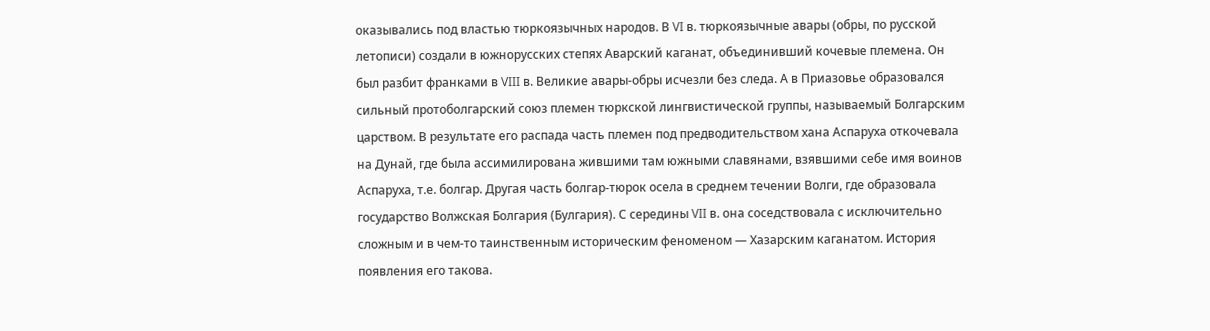оказывались под властью тюркоязычных народов. В VI в. тюркоязычные авары (обры, по русской летописи) создали в южнорусских степях Аварский каганат, объединивший кочевые племена. Он был разбит франками в VIII в. Великие авары-обры исчезли без следа. А в Приазовье образовался сильный протоболгарский союз племен тюркской лингвистической группы, называемый Болгарским царством. В результате его распада часть племен под предводительством хана Аспаруха откочевала на Дунай, где была ассимилирована жившими там южными славянами, взявшими себе имя воинов Аспаруха, т.е. болгар. Другая часть болгар-тюрок осела в среднем течении Волги, где образовала государство Волжская Болгария (Булгария). С середины VII в. она соседствовала с исключительно сложным и в чем-то таинственным историческим феноменом — Хазарским каганатом. История появления его такова.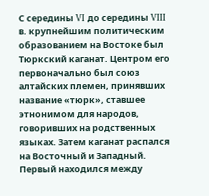С середины VI до середины VIII в. крупнейшим политическим образованием на Востоке был Тюркский каганат. Центром его первоначально был союз алтайских племен, принявших название «тюрк», ставшее этнонимом для народов, говоривших на родственных языках. Затем каганат распался на Восточный и Западный. Первый находился между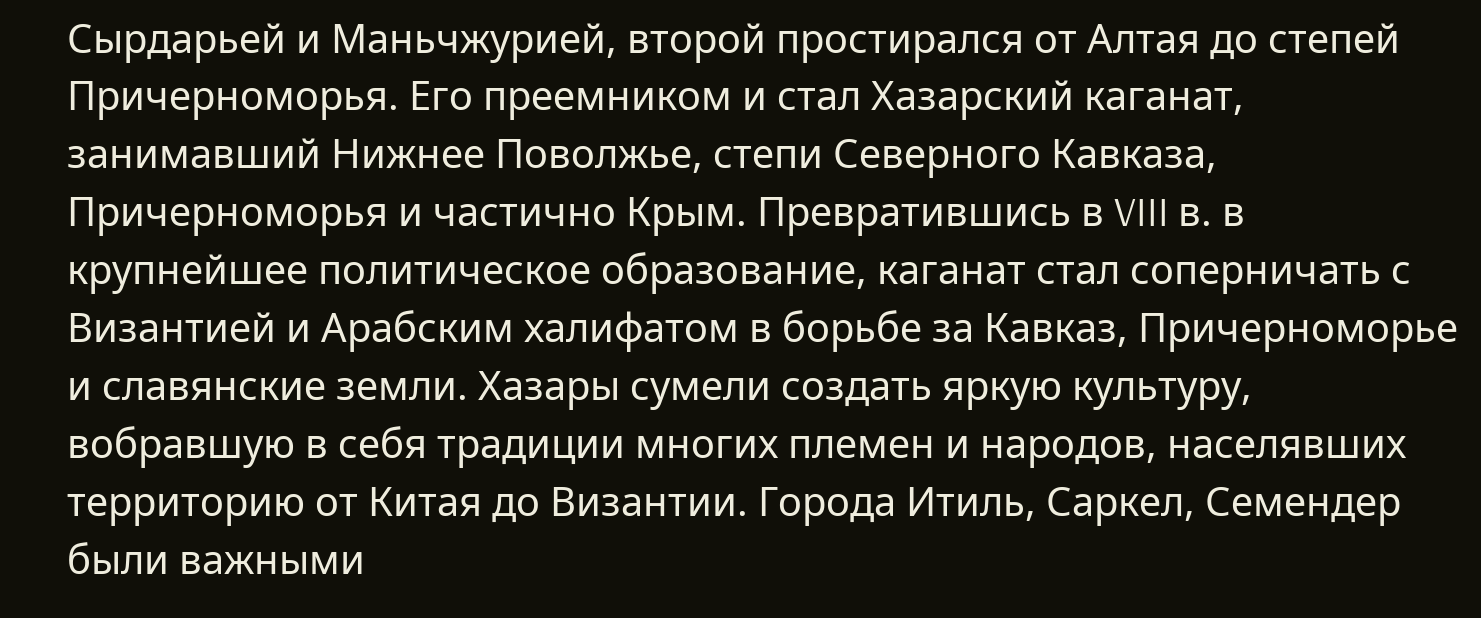Сырдарьей и Маньчжурией, второй простирался от Алтая до степей Причерноморья. Его преемником и стал Хазарский каганат, занимавший Нижнее Поволжье, степи Северного Кавказа, Причерноморья и частично Крым. Превратившись в VIII в. в крупнейшее политическое образование, каганат стал соперничать с Византией и Арабским халифатом в борьбе за Кавказ, Причерноморье и славянские земли. Хазары сумели создать яркую культуру, вобравшую в себя традиции многих племен и народов, населявших территорию от Китая до Византии. Города Итиль, Саркел, Семендер были важными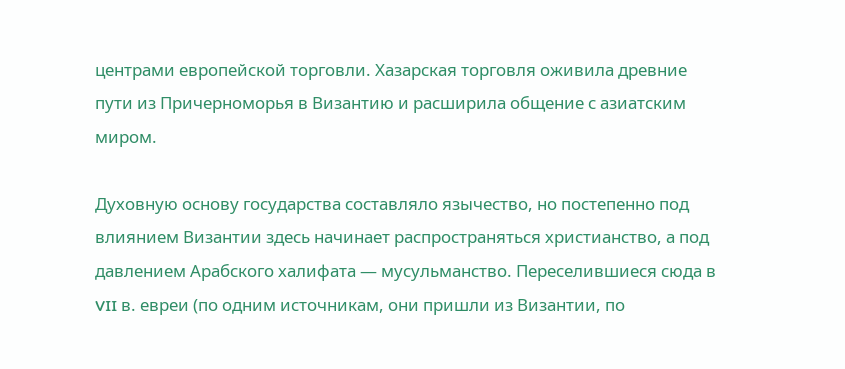центрами европейской торговли. Хазарская торговля оживила древние пути из Причерноморья в Византию и расширила общение с азиатским миром.

Духовную основу государства составляло язычество, но постепенно под влиянием Византии здесь начинает распространяться христианство, а под давлением Арабского халифата — мусульманство. Переселившиеся сюда в VII в. евреи (по одним источникам, они пришли из Византии, по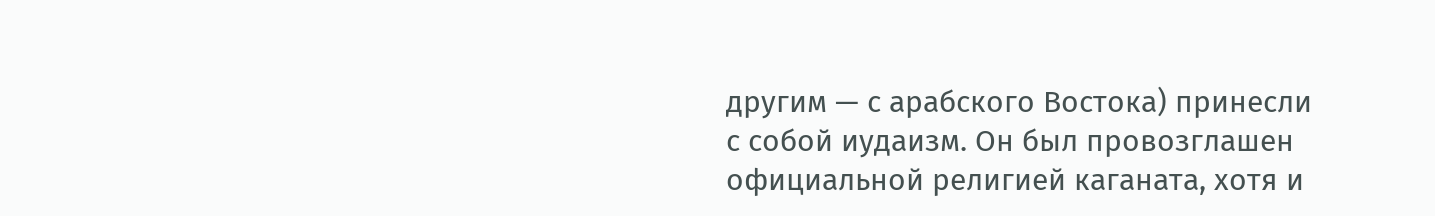другим — с арабского Востока) принесли с собой иудаизм. Он был провозглашен официальной религией каганата, хотя и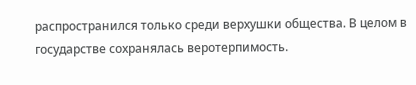распространился только среди верхушки общества. В целом в государстве сохранялась веротерпимость.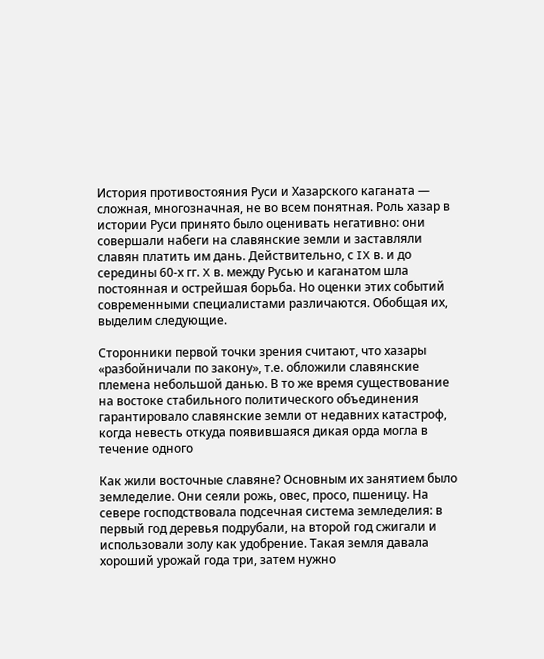История противостояния Руси и Хазарского каганата — сложная, многозначная, не во всем понятная. Роль хазар в истории Руси принято было оценивать негативно: они совершали набеги на славянские земли и заставляли славян платить им дань. Действительно, с IX в. и до середины 60-х гг. X в. между Русью и каганатом шла постоянная и острейшая борьба. Но оценки этих событий современными специалистами различаются. Обобщая их, выделим следующие.

Сторонники первой точки зрения считают, что хазары «разбойничали по закону», т.е. обложили славянские племена небольшой данью. В то же время существование на востоке стабильного политического объединения гарантировало славянские земли от недавних катастроф, когда невесть откуда появившаяся дикая орда могла в течение одного

Как жили восточные славяне? Основным их занятием было земледелие. Они сеяли рожь, овес, просо, пшеницу. На севере господствовала подсечная система земледелия: в первый год деревья подрубали, на второй год сжигали и использовали золу как удобрение. Такая земля давала хороший урожай года три, затем нужно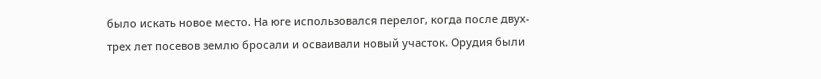было искать новое место. На юге использовался перелог, когда после двух-трех лет посевов землю бросали и осваивали новый участок. Орудия были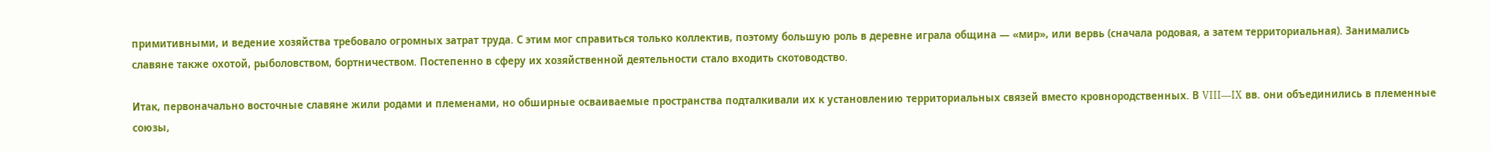примитивными, и ведение хозяйства требовало огромных затрат труда. С этим мог справиться только коллектив, поэтому большую роль в деревне играла община — «мир», или вервь (сначала родовая, а затем территориальная). Занимались славяне также охотой, рыболовством, бортничеством. Постепенно в сферу их хозяйственной деятельности стало входить скотоводство.

Итак, первоначально восточные славяне жили родами и племенами, но обширные осваиваемые пространства подталкивали их к установлению территориальных связей вместо кровнородственных. В VIII—IX вв. они объединились в племенные союзы,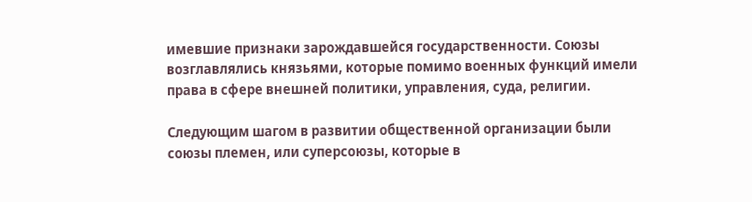имевшие признаки зарождавшейся государственности. Союзы возглавлялись князьями, которые помимо военных функций имели права в сфере внешней политики, управления, суда, религии.

Следующим шагом в развитии общественной организации были союзы племен, или суперсоюзы, которые в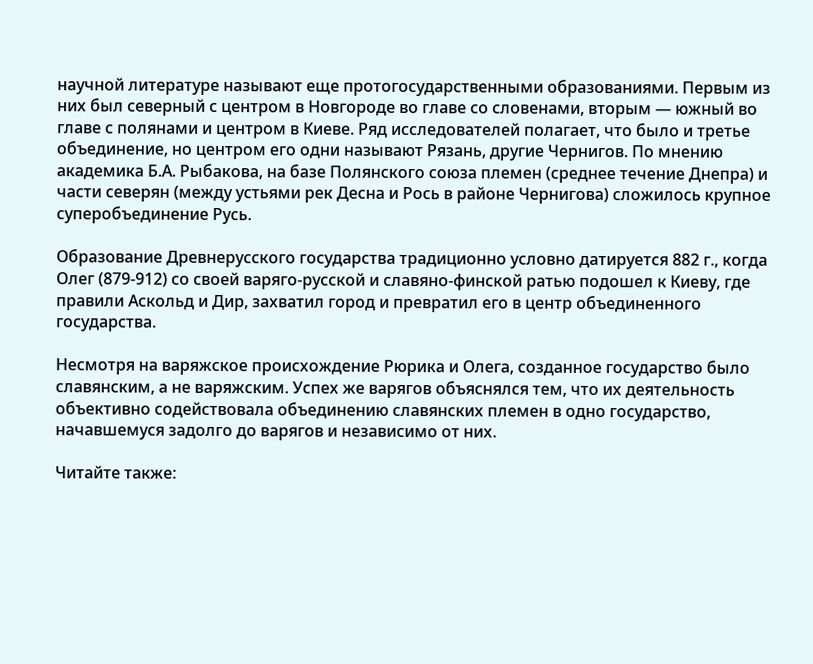научной литературе называют еще протогосударственными образованиями. Первым из них был северный с центром в Новгороде во главе со словенами, вторым — южный во главе с полянами и центром в Киеве. Ряд исследователей полагает, что было и третье объединение, но центром его одни называют Рязань, другие Чернигов. По мнению академика Б.А. Рыбакова, на базе Полянского союза племен (среднее течение Днепра) и части северян (между устьями рек Десна и Рось в районе Чернигова) сложилось крупное суперобъединение Русь.

Образование Древнерусского государства традиционно условно датируется 882 г., когда Олег (879-912) со своей варяго-русской и славяно-финской ратью подошел к Киеву, где правили Аскольд и Дир, захватил город и превратил его в центр объединенного государства.

Несмотря на варяжское происхождение Рюрика и Олега, созданное государство было славянским, а не варяжским. Успех же варягов объяснялся тем, что их деятельность объективно содействовала объединению славянских племен в одно государство, начавшемуся задолго до варягов и независимо от них.

Читайте также: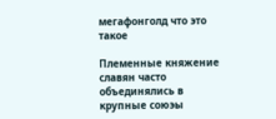мегафонголд что это такое

Племенные княжение славян часто объединялись в крупные союэы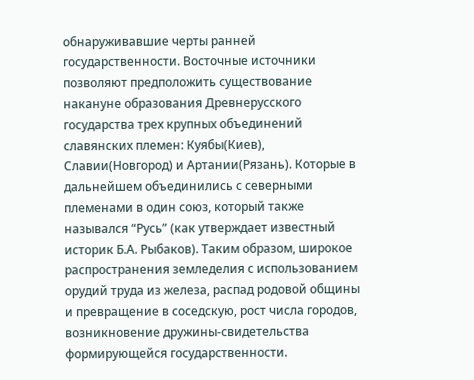обнаруживавшие черты ранней государственности. Восточные источники позволяют предположить существование накануне образования Древнерусского государства трех крупных объединений славянских племен: Куябы(Киев), Славии(Новгород) и Артании(Рязань). Которые в дальнейшем объединились с северными племенами в один союз, который также назывался “Русь” (как утверждает известный историк Б.А. Рыбаков). Таким образом, широкое распространения земледелия с использованием орудий труда из железа, распад родовой общины и превращение в соседскую, рост числа городов, возникновение дружины-свидетельства формирующейся государственности.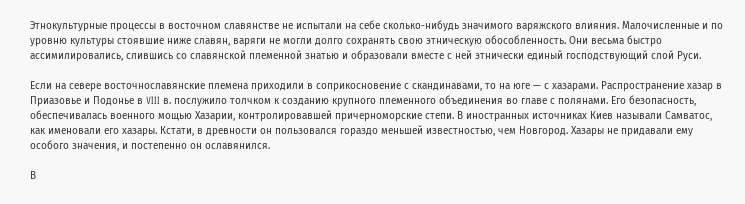Этнокультурные процессы в восточном славянстве не испытали на себе сколько-нибудь значимого варяжского влияния. Малочисленные и по уровню культуры стоявшие ниже славян, варяги не могли долго сохранять свою этническую обособленность. Они весьма быстро ассимилировались, слившись со славянской племенной знатью и образовали вместе с ней этнически единый господствующий слой Руси.

Если на севере восточнославянские племена приходили в соприкосновение с скандинавами, то на юге — с хазарами. Распространение хазар в Приазовье и Подонье в VIII в. послужило толчком к созданию крупного племенного объединения во главе с полянами. Его безопасность, обеспечивалась военного мощью Хазарии, контролировавшей причерноморские степи. В иностранных источниках Киев называли Самватос, как именовали его хазары. Кстати, в древности он пользовался гораздо меньшей известностью, чем Новгород. Хазары не придавали ему особого значения, и постепенно он ославянился.

В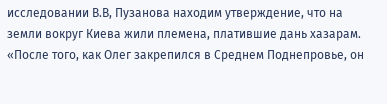исследовании В.В, Пузанова находим утверждение, что на земли вокруг Киева жили племена, платившие дань хазарам. «После того, как Олег закрепился в Среднем Поднепровье, он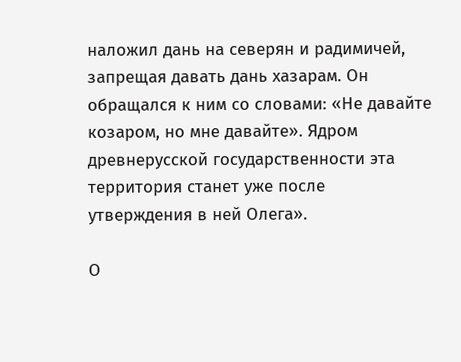наложил дань на северян и радимичей, запрещая давать дань хазарам. Он обращался к ним со словами: «Не давайте козаром, но мне давайте». Ядром древнерусской государственности эта территория станет уже после утверждения в ней Олега».

О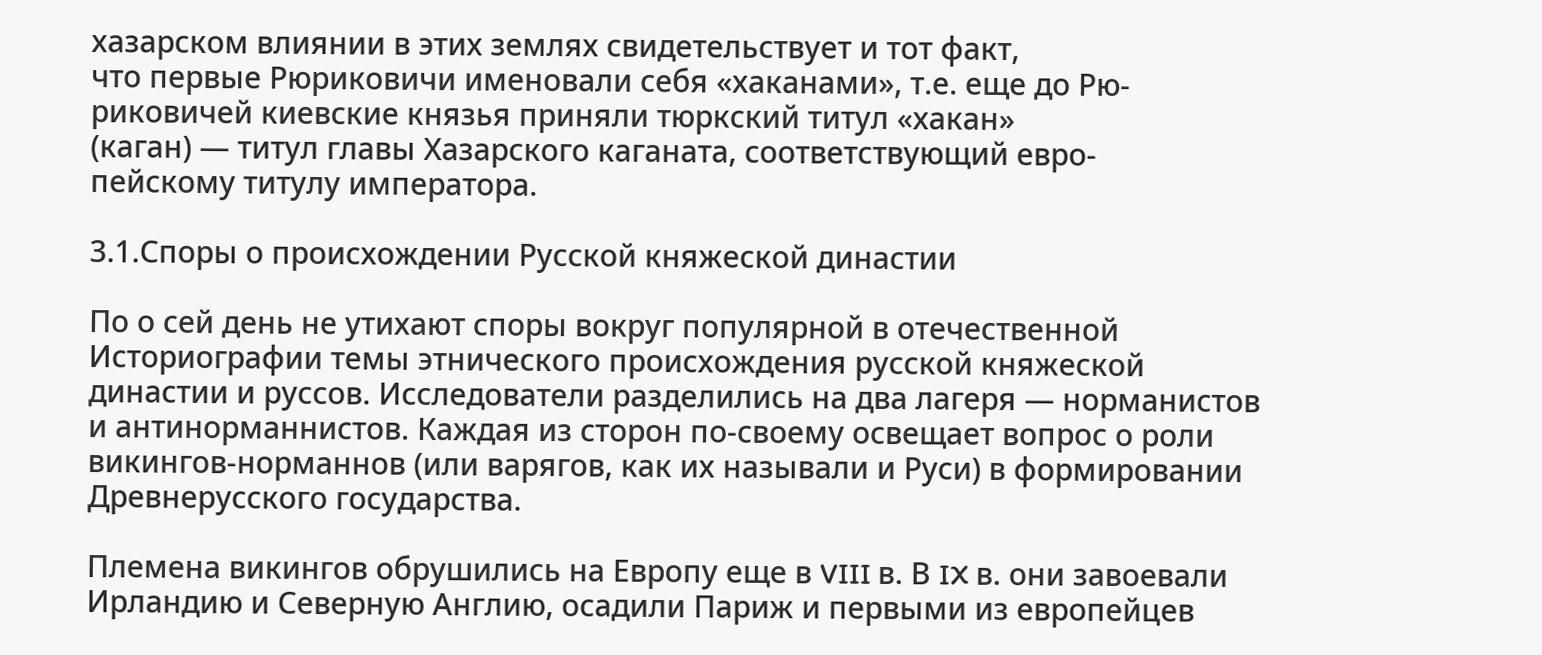хазарском влиянии в этих землях свидетельствует и тот факт,
что первые Рюриковичи именовали себя «хаканами», т.е. еще до Рю-
риковичей киевские князья приняли тюркский титул «хакан»
(каган) — титул главы Хазарского каганата, соответствующий евро-
пейскому титулу императора.

3.1.Споры о происхождении Русской княжеской династии

По о сей день не утихают споры вокруг популярной в отечественной Историографии темы этнического происхождения русской княжеской династии и руссов. Исследователи разделились на два лагеря — норманистов и антинорманнистов. Каждая из сторон по-своему освещает вопрос о роли викингов-норманнов (или варягов, как их называли и Руси) в формировании Древнерусского государства.

Племена викингов обрушились на Европу еще в VIII в. В IX в. они завоевали Ирландию и Северную Англию, осадили Париж и первыми из европейцев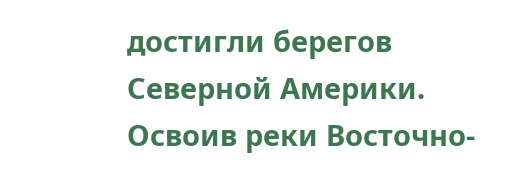достигли берегов Северной Америки. Освоив реки Восточно-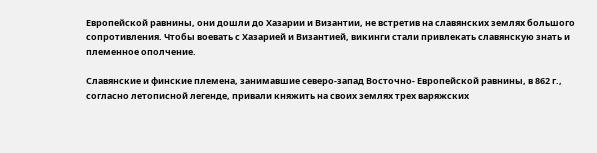Европейской равнины, они дошли до Хазарии и Византии, не встретив на славянских землях большого сопротивления. Чтобы воевать с Хазарией и Византией, викинги стали привлекать славянскую знать и племенное ополчение.

Славянские и финские племена, занимавшие северо-запад Восточно- Европейской равнины, в 862 г., согласно летописной легенде, привали княжить на своих землях трех варяжских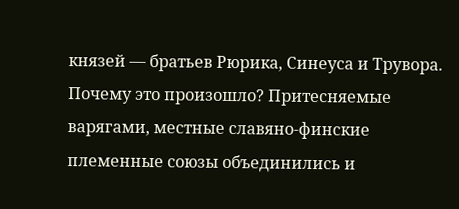князей — братьев Рюрика, Синеуса и Трувора. Почему это произошло? Притесняемые варягами, местные славяно-финские племенные союзы объединились и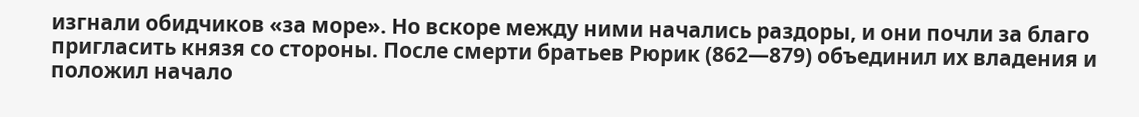изгнали обидчиков «за море». Но вскоре между ними начались раздоры, и они почли за благо пригласить князя со стороны. После смерти братьев Рюрик (862—879) объединил их владения и положил начало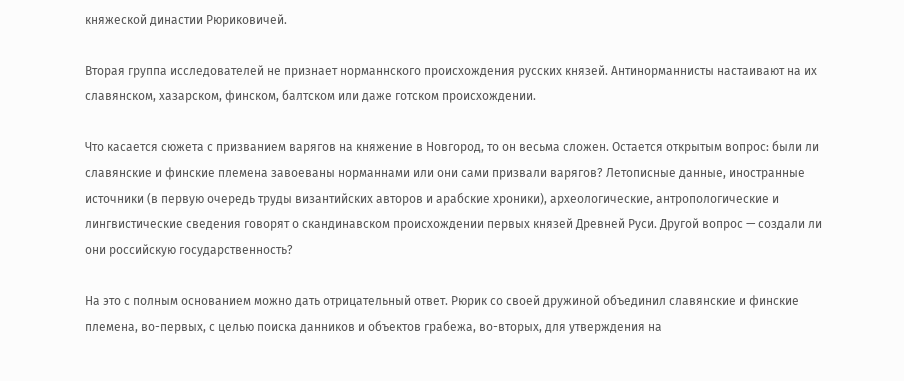княжеской династии Рюриковичей.

Вторая группа исследователей не признает норманнского происхождения русских князей. Антинорманнисты настаивают на их славянском, хазарском, финском, балтском или даже готском происхождении.

Что касается сюжета с призванием варягов на княжение в Новгород, то он весьма сложен. Остается открытым вопрос: были ли славянские и финские племена завоеваны норманнами или они сами призвали варягов? Летописные данные, иностранные источники (в первую очередь труды византийских авторов и арабские хроники), археологические, антропологические и лингвистические сведения говорят о скандинавском происхождении первых князей Древней Руси. Другой вопрос — создали ли они российскую государственность?

На это с полным основанием можно дать отрицательный ответ. Рюрик со своей дружиной объединил славянские и финские племена, во-первых, с целью поиска данников и объектов грабежа, во-вторых, для утверждения на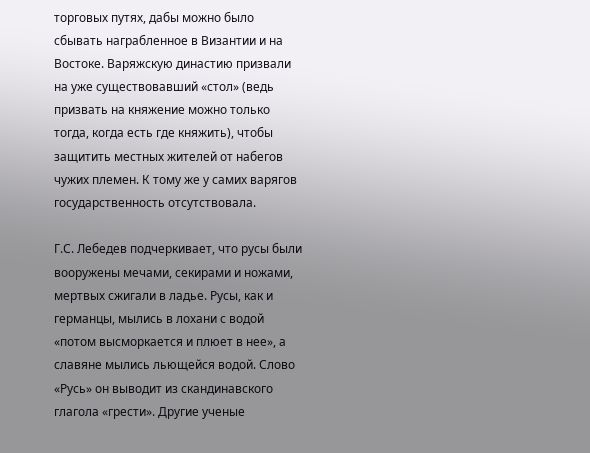торговых путях, дабы можно было сбывать награбленное в Византии и на Востоке. Варяжскую династию призвали на уже существовавший «стол» (ведь призвать на княжение можно только тогда, когда есть где княжить), чтобы защитить местных жителей от набегов чужих племен. К тому же у самих варягов государственность отсутствовала.

Г.С. Лебедев подчеркивает, что русы были вооружены мечами, секирами и ножами, мертвых сжигали в ладье. Русы, как и германцы, мылись в лохани с водой «потом высморкается и плюет в нее», а славяне мылись льющейся водой. Слово «Русь» он выводит из скандинавского глагола «грести». Другие ученые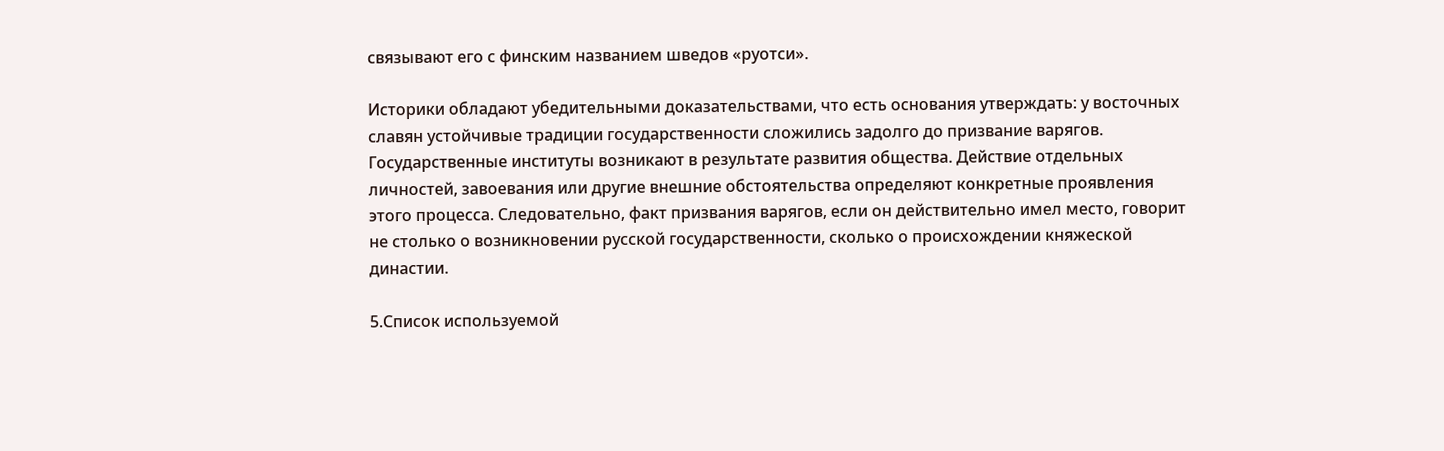связывают его с финским названием шведов «руотси».

Историки обладают убедительными доказательствами, что есть основания утверждать: у восточных славян устойчивые традиции государственности сложились задолго до призвание варягов. Государственные институты возникают в результате развития общества. Действие отдельных личностей, завоевания или другие внешние обстоятельства определяют конкретные проявления этого процесса. Следовательно, факт призвания варягов, если он действительно имел место, говорит не столько о возникновении русской государственности, сколько о происхождении княжеской династии.

5.Список используемой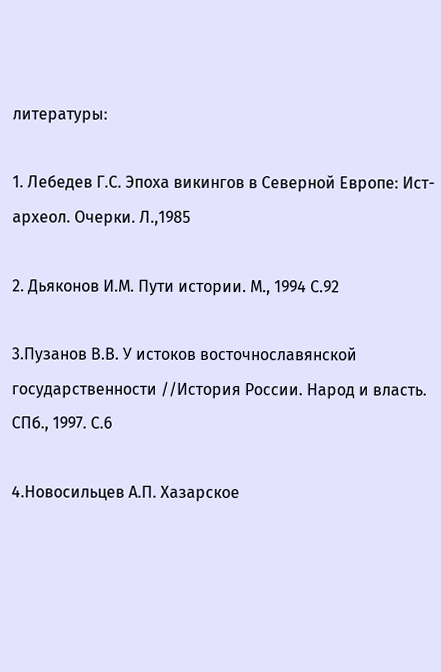литературы:

1. Лебедев Г.С. Эпоха викингов в Северной Европе: Ист-археол. Очерки. Л.,1985

2. Дьяконов И.М. Пути истории. М., 1994 С.92

3.Пузанов В.В. У истоков восточнославянской государственности //История России. Народ и власть. СПб., 1997. С.6

4.Новосильцев А.П. Хазарское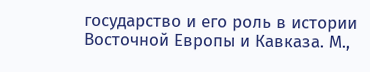государство и его роль в истории Восточной Европы и Кавказа. М.,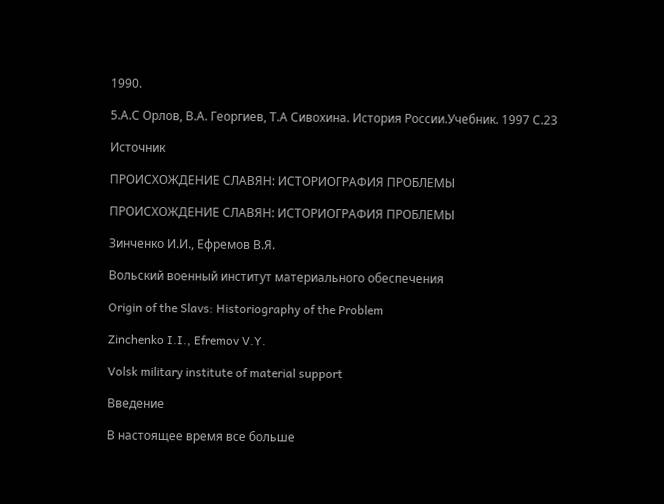1990.

5.А.С Орлов, В.А. Георгиев, Т.А Сивохина. История России.Учебник. 1997 С.23

Источник

ПРОИСХОЖДЕНИЕ СЛАВЯН: ИСТОРИОГРАФИЯ ПРОБЛЕМЫ

ПРОИСХОЖДЕНИЕ СЛАВЯН: ИСТОРИОГРАФИЯ ПРОБЛЕМЫ

Зинченко И.И., Ефремов В.Я.

Вольский военный институт материального обеспечения

Origin of the Slavs: Historiography of the Problem

Zinchenko I.I., Efremov V.Y.

Volsk military institute of material support

Введение

В настоящее время все больше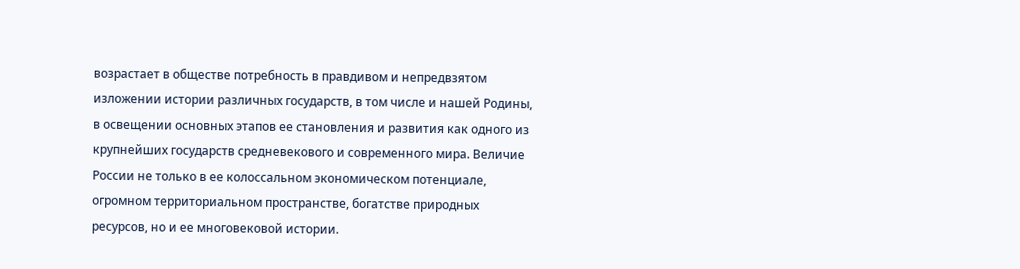возрастает в обществе потребность в правдивом и непредвзятом изложении истории различных государств, в том числе и нашей Родины, в освещении основных этапов ее становления и развития как одного из крупнейших государств средневекового и современного мира. Величие России не только в ее колоссальном экономическом потенциале, огромном территориальном пространстве, богатстве природных ресурсов, но и ее многовековой истории.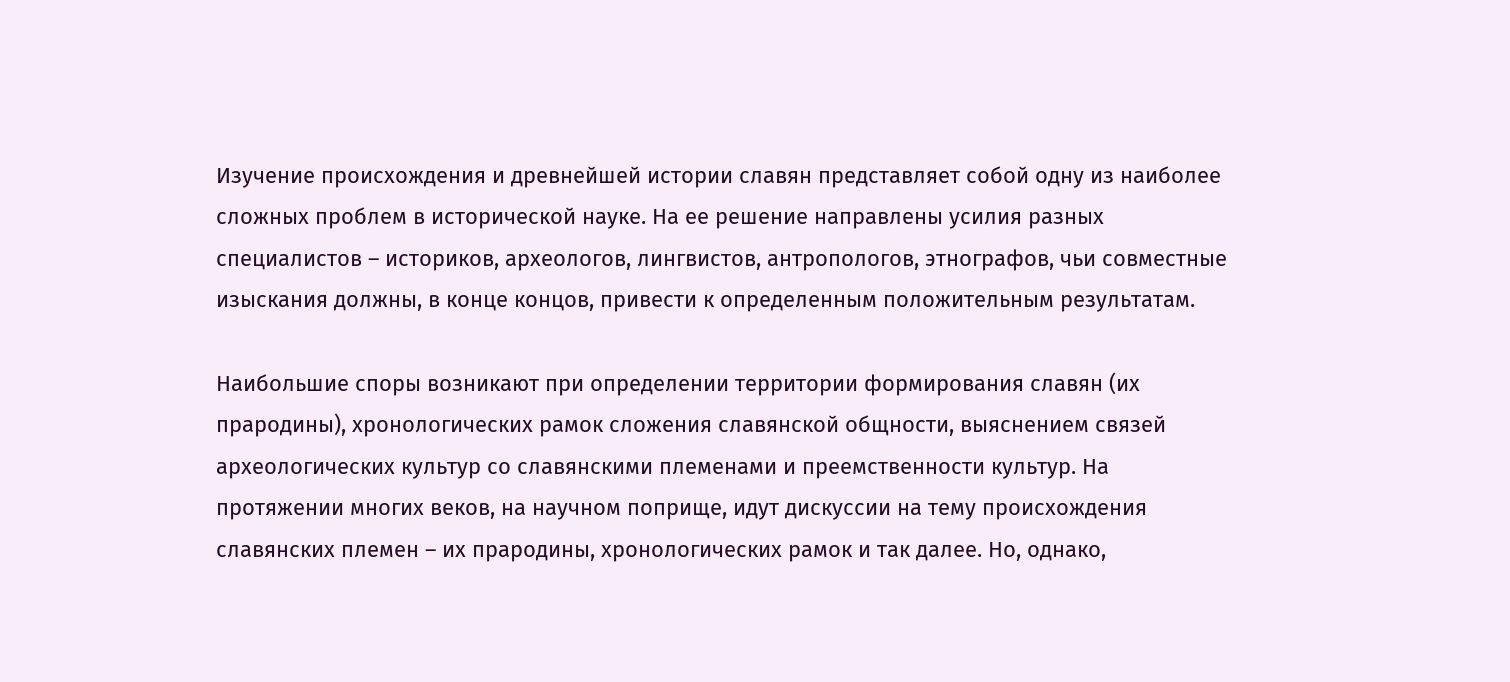Изучение происхождения и древнейшей истории славян представляет собой одну из наиболее сложных проблем в исторической науке. На ее решение направлены усилия разных специалистов – историков, археологов, лингвистов, антропологов, этнографов, чьи совместные изыскания должны, в конце концов, привести к определенным положительным результатам.

Наибольшие споры возникают при определении территории формирования славян (их прародины), хронологических рамок сложения славянской общности, выяснением связей археологических культур со славянскими племенами и преемственности культур. На протяжении многих веков, на научном поприще, идут дискуссии на тему происхождения славянских племен – их прародины, хронологических рамок и так далее. Но, однако,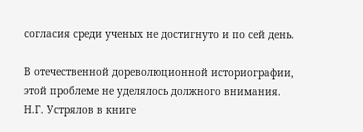согласия среди ученых не достигнуто и по сей день.

В отечественной дореволюционной историографии, этой проблеме не уделялось должного внимания. Н.Г. Устрялов в книге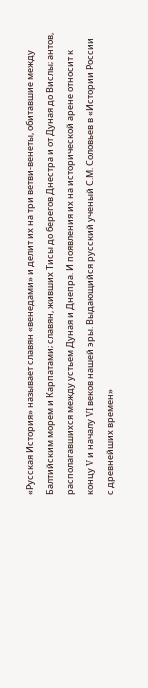«Русская История» называет славян «венедами» и делит их на три ветви-венеты, обитавшие между Балтийским морем и Карпатами; славян, живших Тисы до берегов Днестра и от Дуная до Вислы; антов, располагавшихся между устьем Дуная и Днепра. И появления их на исторической арене относит к концу V и началу VI веков нашей эры. Выдающийся русский ученый С.М. Соловьев в «Истории России с древнейших времен»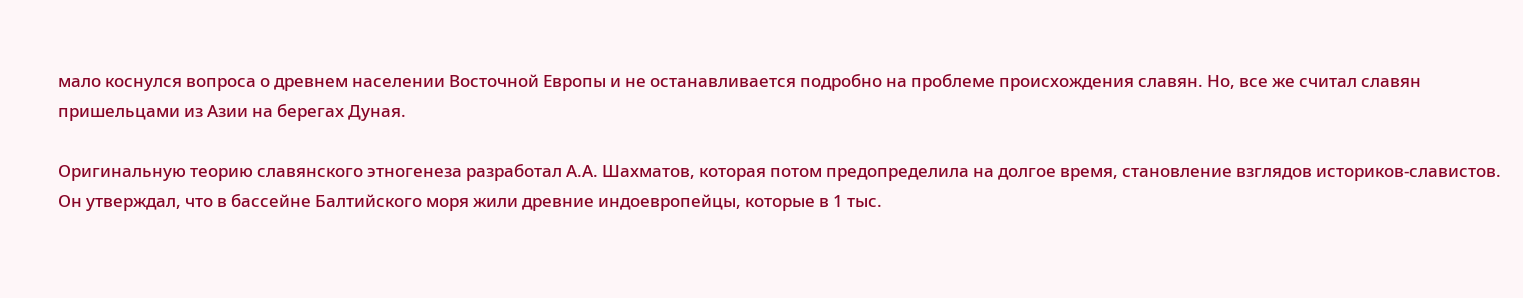мало коснулся вопроса о древнем населении Восточной Европы и не останавливается подробно на проблеме происхождения славян. Но, все же считал славян пришельцами из Азии на берегах Дуная.

Оригинальную теорию славянского этногенеза разработал А.А. Шахматов, которая потом предопределила на долгое время, становление взглядов историков-славистов. Он утверждал, что в бассейне Балтийского моря жили древние индоевропейцы, которые в 1 тыс.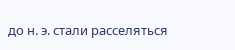до н. э. стали расселяться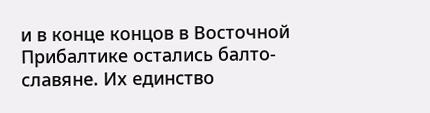и в конце концов в Восточной Прибалтике остались балто-славяне. Их единство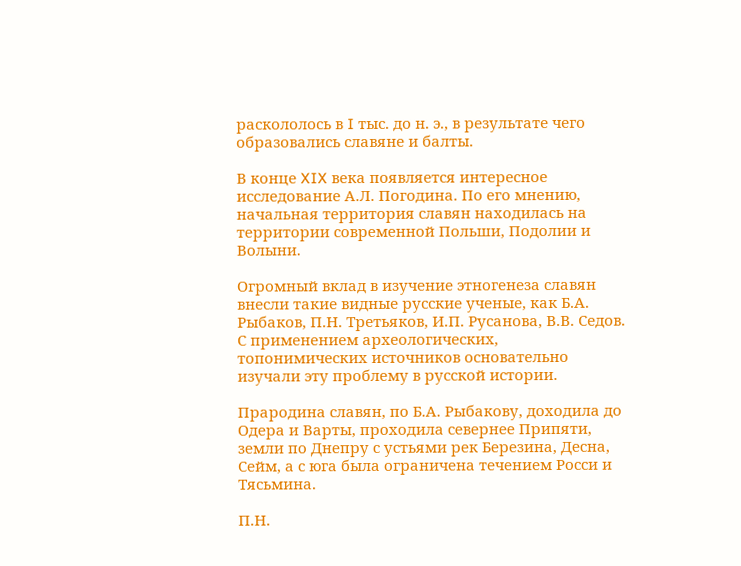раскололось в I тыс. до н. э., в результате чего образовались славяне и балты.

В конце XIX века появляется интересное исследование А.Л. Погодина. По его мнению, начальная территория славян находилась на территории современной Польши, Подолии и Волыни.

Огромный вклад в изучение этногенеза славян внесли такие видные русские ученые, как Б.А. Рыбаков, П.Н. Третьяков, И.П. Русанова, В.В. Седов. С применением археологических, топонимических источников основательно изучали эту проблему в русской истории.

Прародина славян, по Б.А. Рыбакову, доходила до Одера и Варты, проходила севернее Припяти, земли по Днепру с устьями рек Березина, Десна, Сейм, а с юга была ограничена течением Росси и Тясьмина.

П.Н.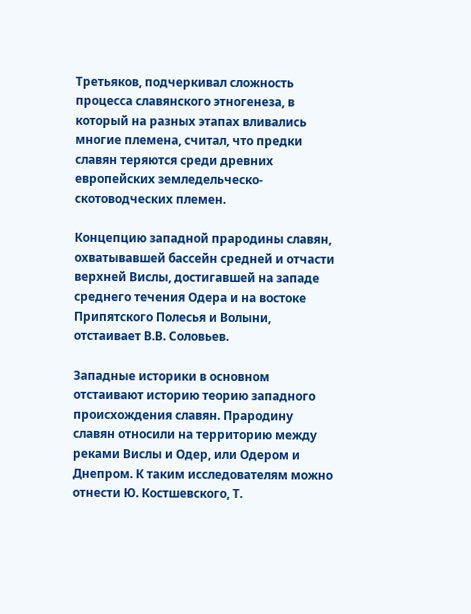Третьяков, подчеркивал сложность процесса славянского этногенеза, в который на разных этапах вливались многие племена, считал, что предки славян теряются среди древних европейских земледельческо-скотоводческих племен.

Концепцию западной прародины славян, охватывавшей бассейн средней и отчасти верхней Вислы, достигавшей на западе среднего течения Одера и на востоке Припятского Полесья и Волыни, отстаивает В.В. Соловьев.

Западные историки в основном отстаивают историю теорию западного происхождения славян. Прародину славян относили на территорию между реками Вислы и Одер, или Одером и Днепром. К таким исследователям можно отнести Ю. Костшевского, Т.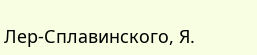Лер-Сплавинского, Я.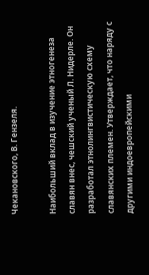Чекановского, В. Гензеля.

Наибольший вклад в изучение этногенеза славян внес, чешский ученый Л. Нидерле. Он разработал этнолингвистическую схему славянских племен. Утверждает, что наряду с другими индоевропейскими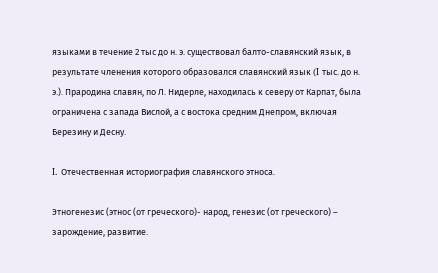языками в течение 2 тыс до н. э. существовал балто-славянский язык, в результате членения которого образовался славянский язык (I тыс. до н. э.). Прародина славян, по Л. Нидерле, находилась к северу от Карпат, была ограничена с запада Вислой, а с востока средним Днепром, включая Березину и Десну.

I. Отечественная историография славянского этноса.

Этногенезис (этнос (от греческого)- народ, генезис (от греческого) – зарождение, развитие.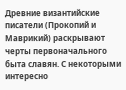Древние византийские писатели (Прокопий и Маврикий) раскрывают черты первоначального быта славян. С некоторыми интересно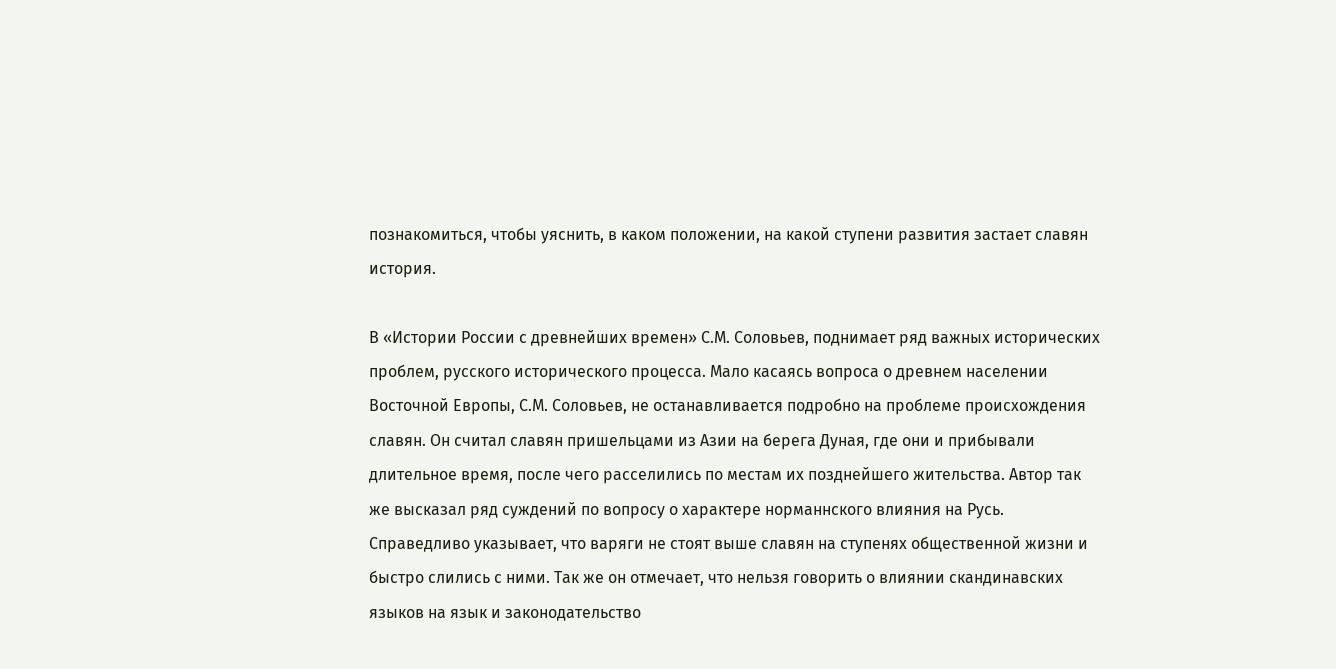познакомиться, чтобы уяснить, в каком положении, на какой ступени развития застает славян история.

В «Истории России с древнейших времен» С.М. Соловьев, поднимает ряд важных исторических проблем, русского исторического процесса. Мало касаясь вопроса о древнем населении Восточной Европы, С.М. Соловьев, не останавливается подробно на проблеме происхождения славян. Он считал славян пришельцами из Азии на берега Дуная, где они и прибывали длительное время, после чего расселились по местам их позднейшего жительства. Автор так же высказал ряд суждений по вопросу о характере норманнского влияния на Русь. Справедливо указывает, что варяги не стоят выше славян на ступенях общественной жизни и быстро слились с ними. Так же он отмечает, что нельзя говорить о влиянии скандинавских языков на язык и законодательство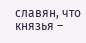славян, что князья –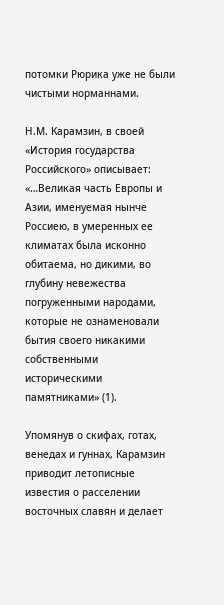потомки Рюрика уже не были чистыми норманнами.

Н.М. Карамзин, в своей «История государства Российского» описывает: «…Великая часть Европы и Азии, именуемая нынче Россиею, в умеренных ее климатах была исконно обитаема, но дикими, во глубину невежества погруженными народами, которые не ознаменовали бытия своего никакими собственными историческими памятниками» (1).

Упомянув о скифах, готах, венедах и гуннах, Карамзин приводит летописные известия о расселении восточных славян и делает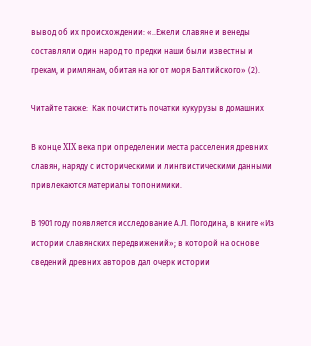вывод об их происхождении: «..Ежели славяне и венеды составляли один народ то предки наши были известны и грекам, и римлянам, обитая на юг от моря Балтийского» (2).

Читайте также:  Как почистить початки кукурузы в домашних

В конце XIX века при определении места расселения древних славян, наряду с историческими и лингвистическими данными привлекаются материалы топонимики.

В 1901 году появляется исследование А.Л. Погодина, в книге «Из истории славянских передвижений»; в которой на основе сведений древних авторов дал очерк истории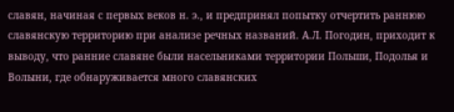славян, начиная с первых веков н. э., и предпринял попытку отчертить раннюю славянскую территорию при анализе речных названий. А.Л. Погодин, приходит к выводу, что ранние славяне были насельниками территории Польши, Подолья и Волыни, где обнаруживается много славянских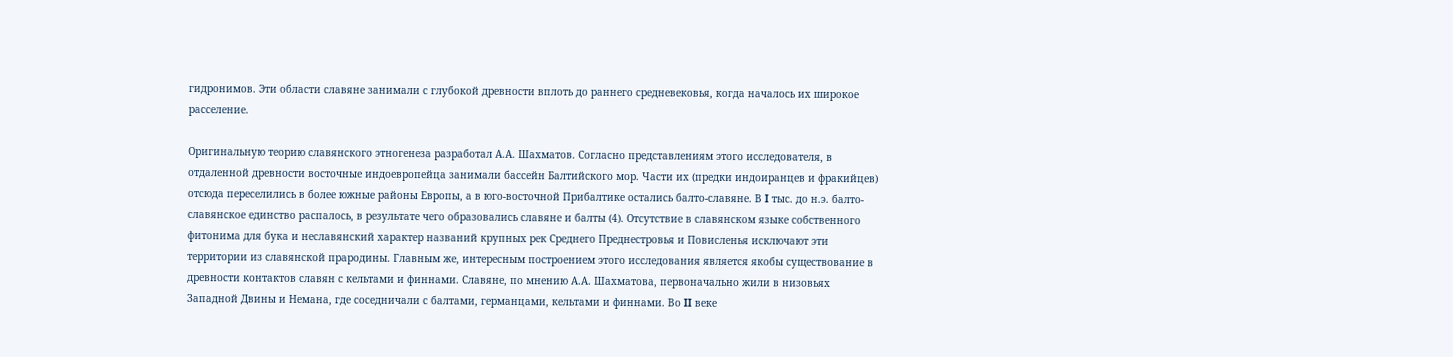гидронимов. Эти области славяне занимали с глубокой древности вплоть до раннего средневековья, когда началось их широкое расселение.

Оригинальную теорию славянского этногенеза разработал А.А. Шахматов. Согласно представлениям этого исследователя, в отдаленной древности восточные индоевропейца занимали бассейн Балтийского мор. Части их (предки индоиранцев и фракийцев) отсюда переселились в более южные районы Европы, а в юго-восточной Прибалтике остались балто-славяне. В I тыс. до н.э. балто-славянское единство распалось, в результате чего образовались славяне и балты (4). Отсутствие в славянском языке собственного фитонима для бука и неславянский характер названий крупных рек Среднего Преднестровья и Повисленья исключают эти территории из славянской прародины. Главным же, интересным построением этого исследования является якобы существование в древности контактов славян с кельтами и финнами. Славяне, по мнению А.А. Шахматова, первоначально жили в низовьях Западной Двины и Немана, где соседничали с балтами, германцами, кельтами и финнами. Во II веке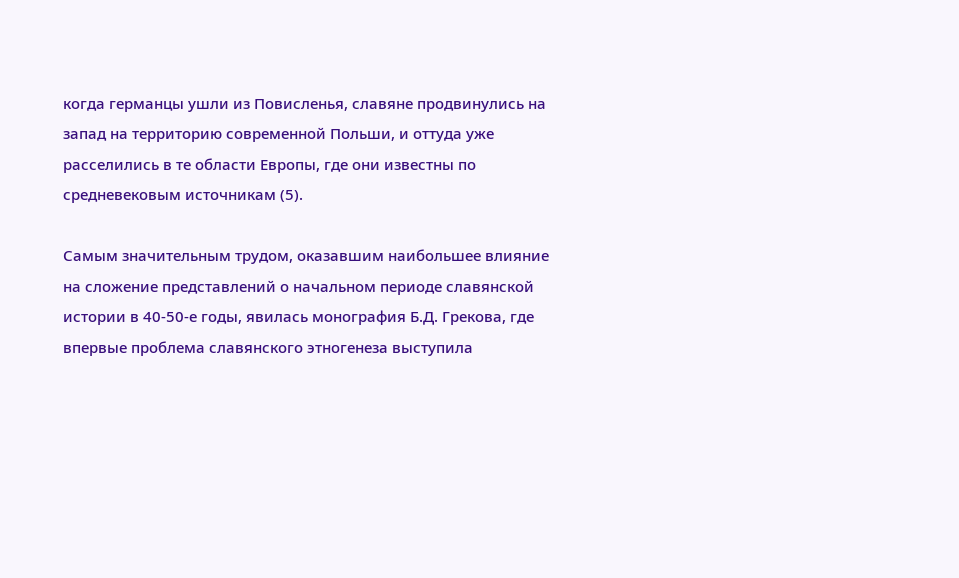когда германцы ушли из Повисленья, славяне продвинулись на запад на территорию современной Польши, и оттуда уже расселились в те области Европы, где они известны по средневековым источникам (5).

Самым значительным трудом, оказавшим наибольшее влияние на сложение представлений о начальном периоде славянской истории в 40-50-е годы, явилась монография Б.Д. Грекова, где впервые проблема славянского этногенеза выступила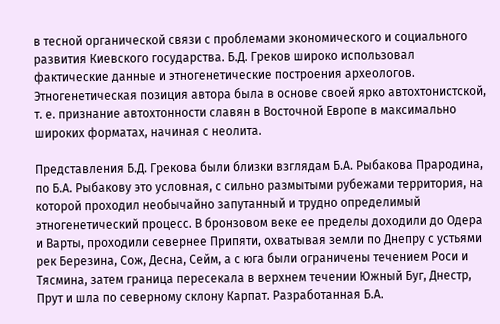в тесной органической связи с проблемами экономического и социального развития Киевского государства. Б.Д. Греков широко использовал фактические данные и этногенетические построения археологов. Этногенетическая позиция автора была в основе своей ярко автохтонистской, т. е. признание автохтонности славян в Восточной Европе в максимально широких форматах, начиная с неолита.

Представления Б.Д. Грекова были близки взглядам Б.А. Рыбакова Прародина, по Б.А. Рыбакову это условная, с сильно размытыми рубежами территория, на которой проходил необычайно запутанный и трудно определимый этногенетический процесс. В бронзовом веке ее пределы доходили до Одера и Варты, проходили севернее Припяти, охватывая земли по Днепру с устьями рек Березина, Сож, Десна, Сейм, а с юга были ограничены течением Роси и Тясмина, затем граница пересекала в верхнем течении Южный Буг, Днестр, Прут и шла по северному склону Карпат. Разработанная Б.А.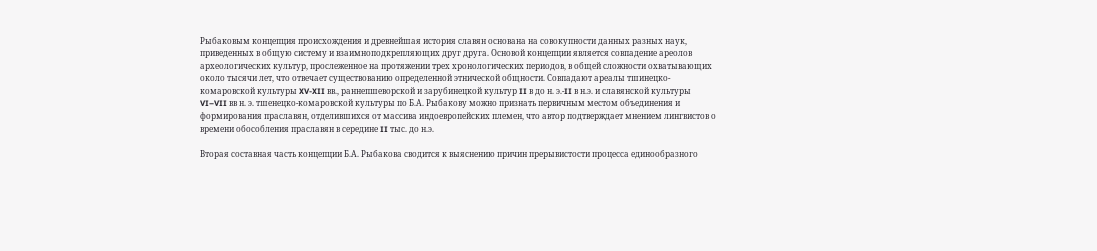Рыбаковым концепция происхождения и древнейшая история славян основана на совокупности данных разных наук, приведенных в общую систему и взаимноподкрепляющих друг друга. Основой концепции является совпадение ареолов археологических культур, прослеженное на протяжении трех хронологических периодов, в общей сложности охватывающих около тысячи лет, что отвечает существованию определенной этнической общности. Совпадают ареалы тшинецко-комаровской культуры XV-XII вв., раннепшеворской и зарубинецкой культур II в до н. э.-II в н.э. и славянской культуры VI–VII вв н. э. тшенецко-комаровской культуры по Б.А. Рыбакову можно признать первичным местом объединения и формирования праславян, отделившихся от массива индоевропейских племен, что автор подтверждает мнением лингвистов о времени обособления праславян в середине II тыс. до н.э.

Вторая составная часть концепции Б.А. Рыбакова сводится к выяснению причин прерывистости процесса единообразного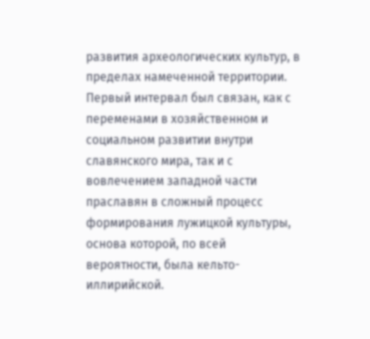развития археологических культур, в пределах намеченной территории. Первый интервал был связан, как с переменами в хозяйственном и социальном развитии внутри славянского мира, так и с вовлечением западной части праславян в сложный процесс формирования лужицкой культуры, основа которой, по всей вероятности, была кельто-иллирийской.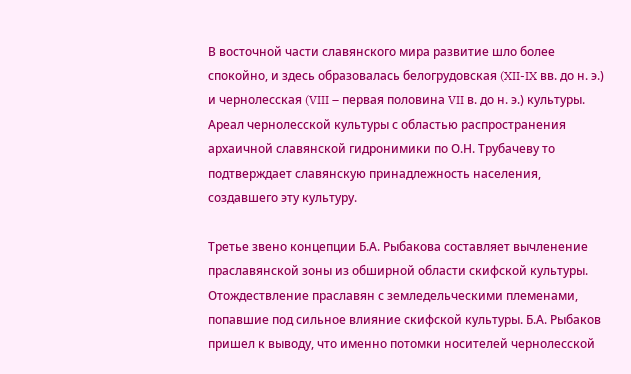В восточной части славянского мира развитие шло более спокойно, и здесь образовалась белогрудовская (XII-IX вв. до н. э.) и чернолесская (VIII – первая половина VII в. до н. э.) культуры. Ареал чернолесской культуры с областью распространения архаичной славянской гидронимики по О.Н. Трубачеву то подтверждает славянскую принадлежность населения, создавшего эту культуру.

Третье звено концепции Б.А. Рыбакова составляет вычленение праславянской зоны из обширной области скифской культуры. Отождествление праславян с земледельческими племенами, попавшие под сильное влияние скифской культуры. Б.А. Рыбаков пришел к выводу, что именно потомки носителей чернолесской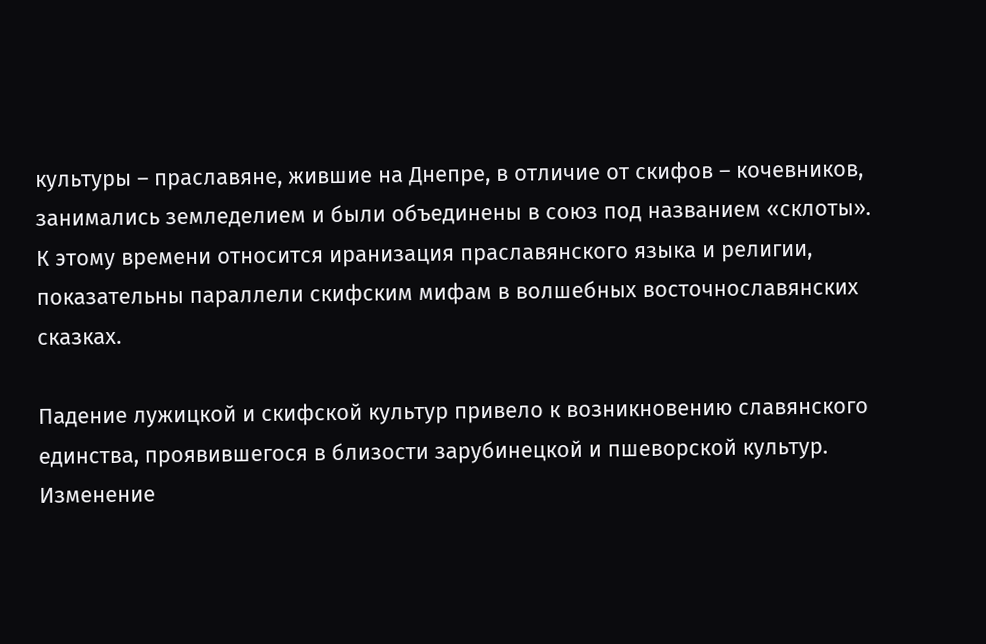культуры – праславяне, жившие на Днепре, в отличие от скифов – кочевников, занимались земледелием и были объединены в союз под названием «склоты». К этому времени относится иранизация праславянского языка и религии, показательны параллели скифским мифам в волшебных восточнославянских сказках.

Падение лужицкой и скифской культур привело к возникновению славянского единства, проявившегося в близости зарубинецкой и пшеворской культур. Изменение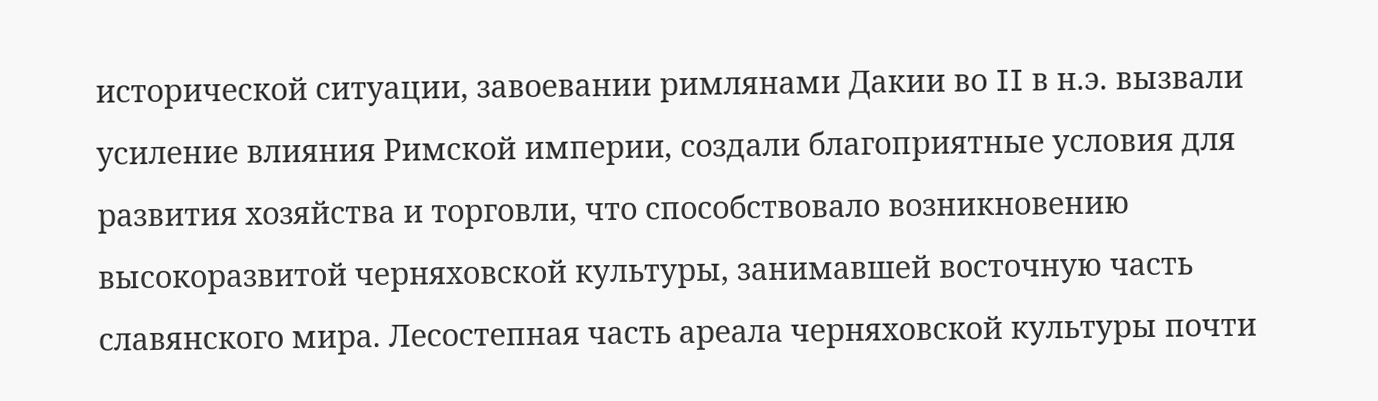исторической ситуации, завоевании римлянами Дакии во II в н.э. вызвали усиление влияния Римской империи, создали благоприятные условия для развития хозяйства и торговли, что способствовало возникновению высокоразвитой черняховской культуры, занимавшей восточную часть славянского мира. Лесостепная часть ареала черняховской культуры почти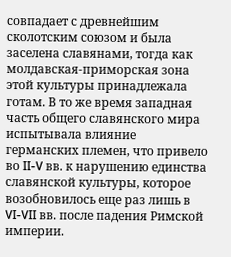совпадает с древнейшим сколотским союзом и была заселена славянами, тогда как молдавская-приморская зона этой культуры принадлежала готам. В то же время западная часть общего славянского мира испытывала влияние германских племен, что привело во II-V вв. к нарушению единства славянской культуры, которое возобновилось еще раз лишь в VI-VII вв. после падения Римской империи.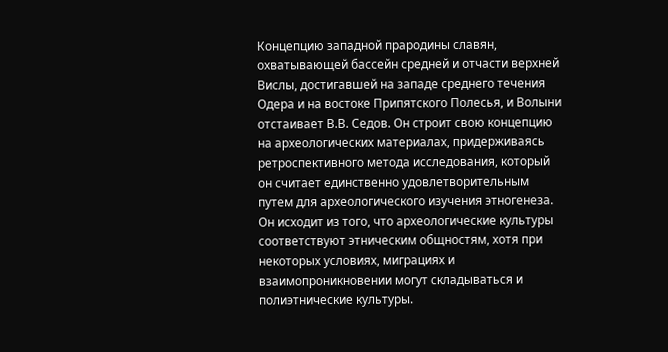Концепцию западной прародины славян, охватывающей бассейн средней и отчасти верхней Вислы, достигавшей на западе среднего течения Одера и на востоке Припятского Полесья, и Волыни отстаивает В.В. Седов. Он строит свою концепцию на археологических материалах, придерживаясь ретроспективного метода исследования, который он считает единственно удовлетворительным путем для археологического изучения этногенеза. Он исходит из того, что археологические культуры соответствуют этническим общностям, хотя при некоторых условиях, миграциях и взаимопроникновении могут складываться и полиэтнические культуры.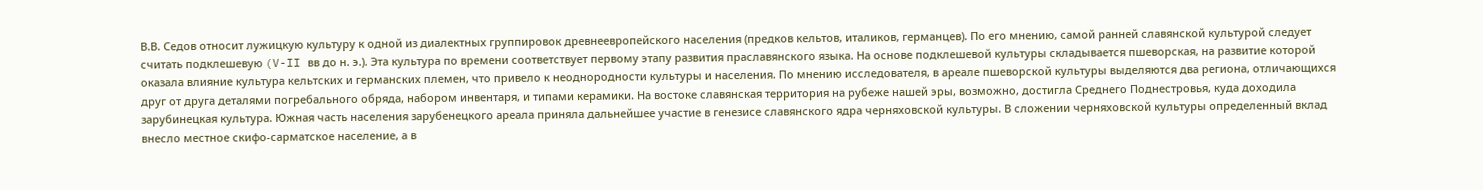В.В. Седов относит лужицкую культуру к одной из диалектных группировок древнеевропейского населения (предков кельтов, италиков, германцев). По его мнению, самой ранней славянской культурой следует считать подклешевую (V-II вв до н. э.). Эта культура по времени соответствует первому этапу развития праславянского языка. На основе подклешевой культуры складывается пшеворская, на развитие которой оказала влияние культура кельтских и германских племен, что привело к неоднородности культуры и населения. По мнению исследователя, в ареале пшеворской культуры выделяются два региона, отличающихся друг от друга деталями погребального обряда, набором инвентаря, и типами керамики. На востоке славянская территория на рубеже нашей эры, возможно, достигла Среднего Поднестровья, куда доходила зарубинецкая культура. Южная часть населения зарубенецкого ареала приняла дальнейшее участие в генезисе славянского ядра черняховской культуры. В сложении черняховской культуры определенный вклад внесло местное скифо-сарматское население, а в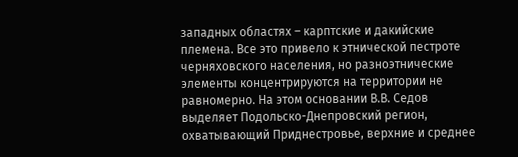западных областях – карптские и дакийские племена. Все это привело к этнической пестроте черняховского населения, но разноэтнические элементы концентрируются на территории не равномерно. На этом основании В.В. Седов выделяет Подольско-Днепровский регион, охватывающий Приднестровье, верхние и среднее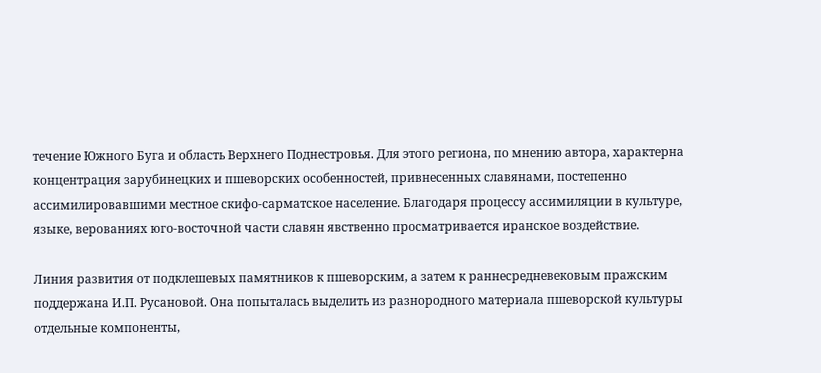течение Южного Буга и область Верхнего Поднестровья. Для этого региона, по мнению автора, характерна концентрация зарубинецких и пшеворских особенностей, привнесенных славянами, постепенно ассимилировавшими местное скифо-сарматское население. Благодаря процессу ассимиляции в культуре, языке, верованиях юго-восточной части славян явственно просматривается иранское воздействие.

Линия развития от подклешевых памятников к пшеворским, а затем к раннесредневековым пражским поддержана И.П. Русановой. Она попыталась выделить из разнородного материала пшеворской культуры отдельные компоненты,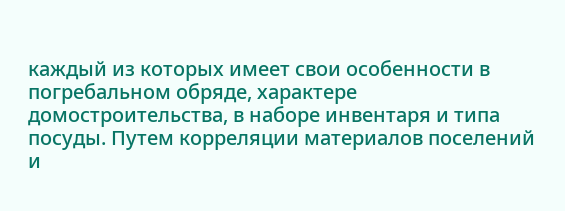каждый из которых имеет свои особенности в погребальном обряде, характере домостроительства, в наборе инвентаря и типа посуды. Путем корреляции материалов поселений и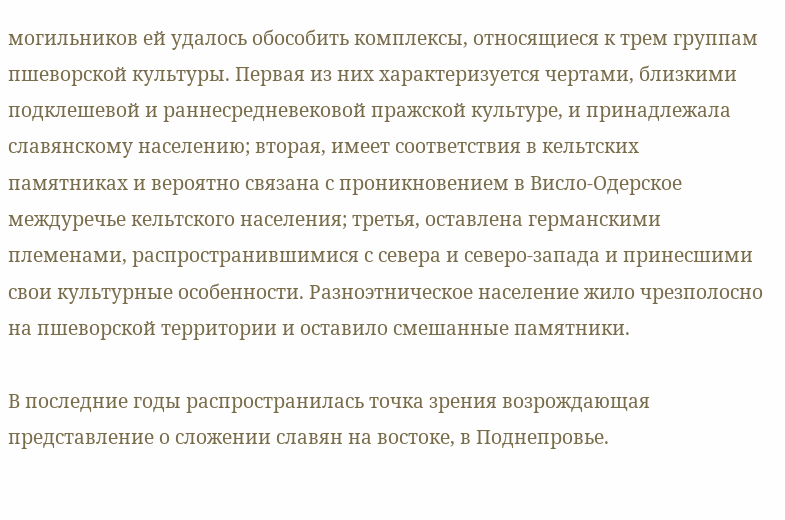могильников ей удалось обособить комплексы, относящиеся к трем группам пшеворской культуры. Первая из них характеризуется чертами, близкими подклешевой и раннесредневековой пражской культуре, и принадлежала славянскому населению; вторая, имеет соответствия в кельтских памятниках и вероятно связана с проникновением в Висло-Одерское междуречье кельтского населения; третья, оставлена германскими племенами, распространившимися с севера и северо-запада и принесшими свои культурные особенности. Разноэтническое население жило чрезполосно на пшеворской территории и оставило смешанные памятники.

В последние годы распространилась точка зрения возрождающая представление о сложении славян на востоке, в Поднепровье.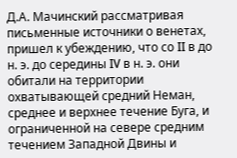Д.А. Мачинский рассматривая письменные источники о венетах, пришел к убеждению, что со II в до н. э. до середины IV в н. э. они обитали на территории охватывающей средний Неман, среднее и верхнее течение Буга, и ограниченной на севере средним течением Западной Двины и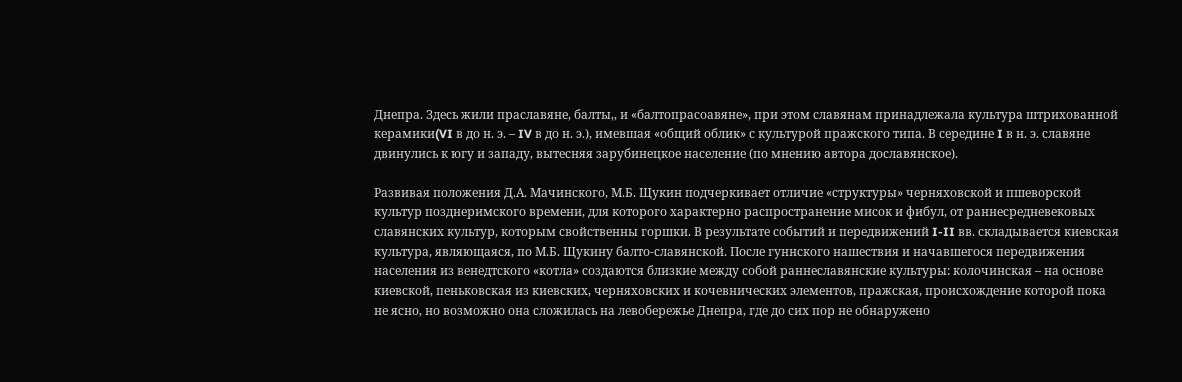Днепра. Здесь жили праславяне, балты,, и «балтопрасоавяне», при этом славянам принадлежала культура штрихованной керамики(VI в до н. э. – IV в до н. э.), имевшая «общий облик» с культурой пражского типа. В середине I в н. э. славяне двинулись к югу и западу, вытесняя зарубинецкое население (по мнению автора дославянское).

Развивая положения Д.А. Мачинского, М.Б. Щукин подчеркивает отличие «структуры» черняховской и пшеворской культур позднеримского времени, для которого характерно распространение мисок и фибул, от раннесредневековых славянских культур, которым свойственны горшки. В результате событий и передвижений I-II вв. складывается киевская культура, являющаяся, по М.Б. Щукину балто-славянской. После гуннского нашествия и начавшегося передвижения населения из венедтского «котла» создаются близкие между собой раннеславянские культуры: колочинская – на основе киевской, пеньковская из киевских, черняховских и кочевнических элементов, пражская, происхождение которой пока не ясно, но возможно она сложилась на левобережье Днепра, где до сих пор не обнаружено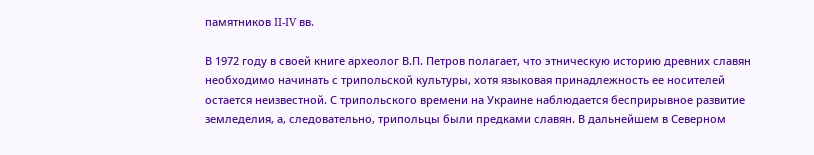памятников II-IV вв.

В 1972 году в своей книге археолог В.П. Петров полагает, что этническую историю древних славян необходимо начинать с трипольской культуры, хотя языковая принадлежность ее носителей остается неизвестной. С трипольского времени на Украине наблюдается бесприрывное развитие земледелия, а, следовательно, трипольцы были предками славян. В дальнейшем в Северном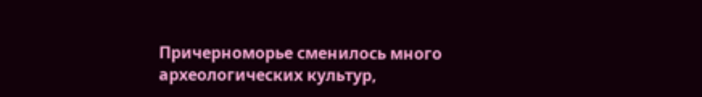Причерноморье сменилось много археологических культур,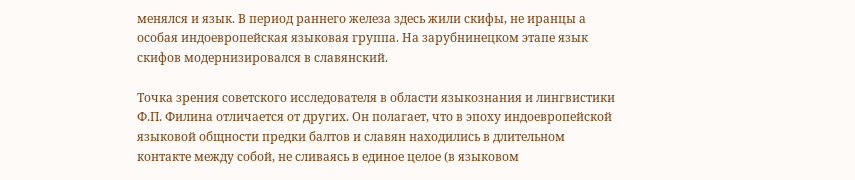менялся и язык. В период раннего железа здесь жили скифы, не иранцы а особая индоевропейская языковая группа. На зарубнинецком этапе язык скифов модернизировался в славянский.

Точка зрения советского исследователя в области языкознания и лингвистики Ф.П. Филина отличается от других. Он полагает, что в эпоху индоевропейской языковой общности предки балтов и славян находились в длительном контакте между собой, не сливаясь в единое целое (в языковом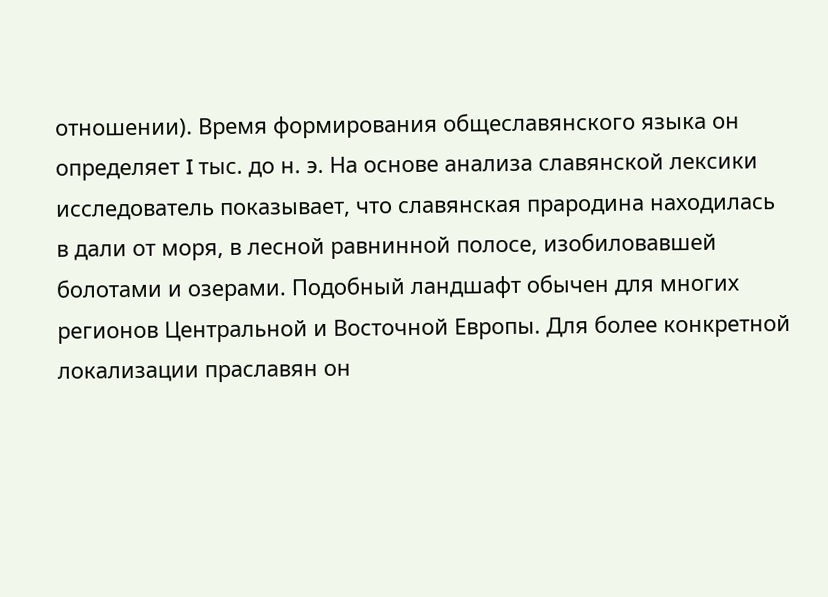отношении). Время формирования общеславянского языка он определяет I тыс. до н. э. На основе анализа славянской лексики исследователь показывает, что славянская прародина находилась в дали от моря, в лесной равнинной полосе, изобиловавшей болотами и озерами. Подобный ландшафт обычен для многих регионов Центральной и Восточной Европы. Для более конкретной локализации праславян он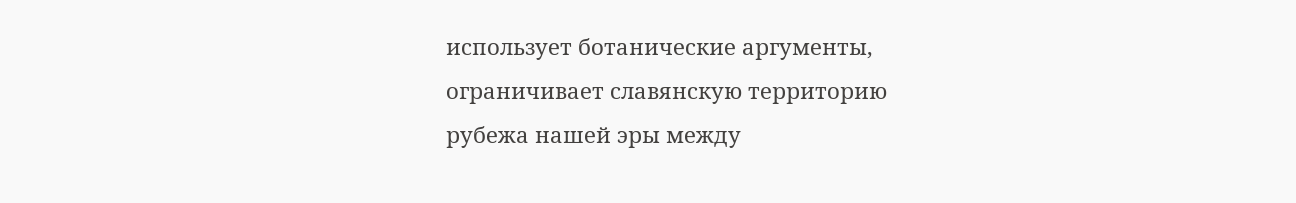использует ботанические аргументы, ограничивает славянскую территорию рубежа нашей эры между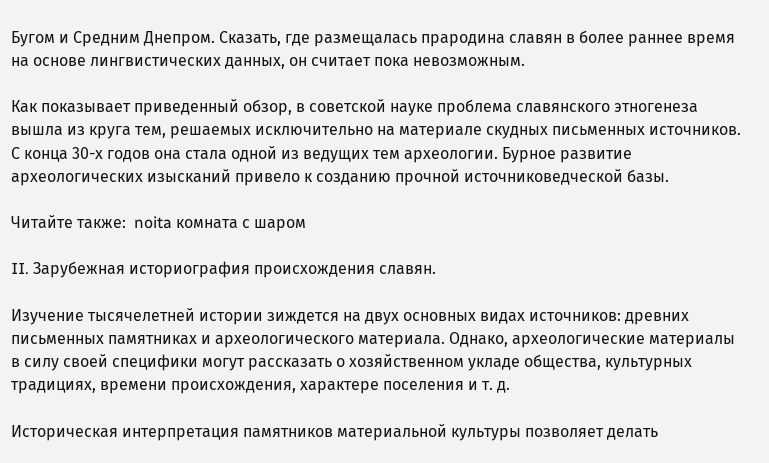Бугом и Средним Днепром. Сказать, где размещалась прародина славян в более раннее время на основе лингвистических данных, он считает пока невозможным.

Как показывает приведенный обзор, в советской науке проблема славянского этногенеза вышла из круга тем, решаемых исключительно на материале скудных письменных источников. С конца 30-х годов она стала одной из ведущих тем археологии. Бурное развитие археологических изысканий привело к созданию прочной источниковедческой базы.

Читайте также:  noita комната с шаром

II. Зарубежная историография происхождения славян.

Изучение тысячелетней истории зиждется на двух основных видах источников: древних письменных памятниках и археологического материала. Однако, археологические материалы в силу своей специфики могут рассказать о хозяйственном укладе общества, культурных традициях, времени происхождения, характере поселения и т. д.

Историческая интерпретация памятников материальной культуры позволяет делать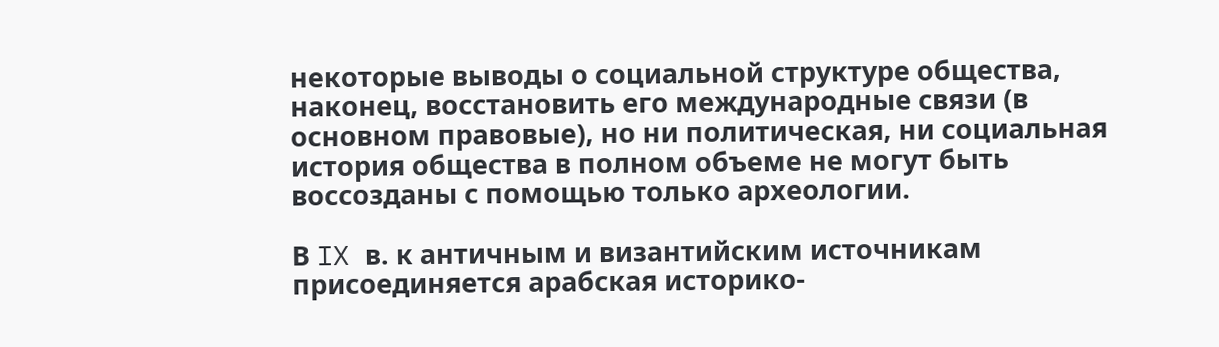некоторые выводы о социальной структуре общества, наконец, восстановить его международные связи (в основном правовые), но ни политическая, ни социальная история общества в полном объеме не могут быть воссозданы с помощью только археологии.

В IX в. к античным и византийским источникам присоединяется арабская историко-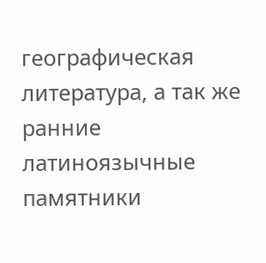географическая литература, а так же ранние латиноязычные памятники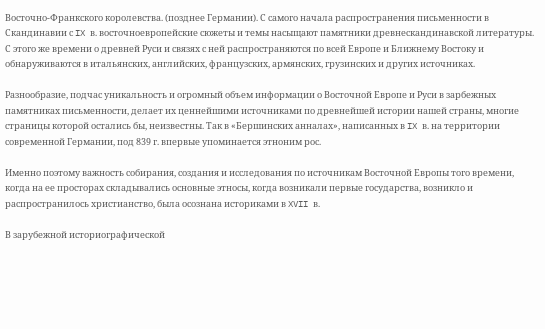Восточно-Франкского королевства. (позднее Германии). С самого начала распространения письменности в Скандинавии с IX в. восточноевропейские сюжеты и темы насыщают памятники древнескандинавской литературы. С этого же времени о древней Руси и связях с ней распространяются по всей Европе и Ближнему Востоку и обнаруживаются в итальянских, английских, французских, армянских, грузинских и других источниках.

Разнообразие, подчас уникальность и огромный объем информации о Восточной Европе и Руси в зарбежных памятниках письменности, делает их ценнейшими источниками по древнейшей истории нашей страны, многие страницы которой остались бы, неизвестны. Так в «Бершинских анналах», написанных в IX в. на территории современной Германии, под 839 г. впервые упоминается этноним рос.

Именно поэтому важность собирания, создания и исследования по источникам Восточной Европы того времени, когда на ее просторах складывались основные этносы, когда возникали первые государства, возникло и распространилось христианство, была осознана историками в XVII в.

В зарубежной историографической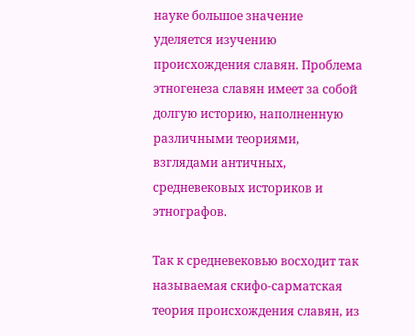науке большое значение уделяется изучению происхождения славян. Проблема этногенеза славян имеет за собой долгую историю, наполненную различными теориями, взглядами античных, средневековых историков и этнографов.

Так к средневековью восходит так называемая скифо-сарматская теория происхождения славян, из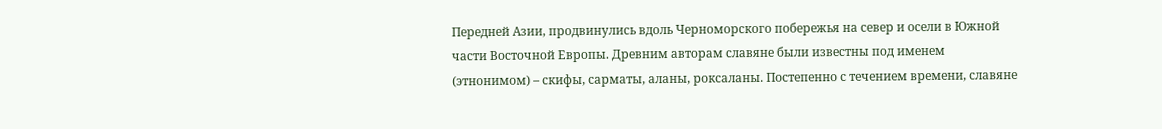Передней Азии, продвинулись вдоль Черноморского побережья на север и осели в Южной части Восточной Европы. Древним авторам славяне были известны под именем (этнонимом) – скифы, сарматы, аланы, роксаланы. Постепенно с течением времени, славяне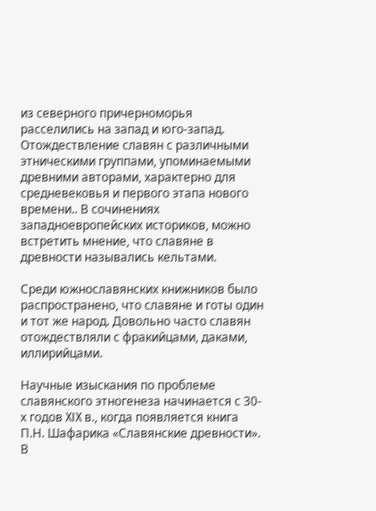из северного причерноморья расселились на запад и юго-запад. Отождествление славян с различными этническими группами, упоминаемыми древними авторами, характерно для средневековья и первого этапа нового времени.. В сочинениях западноевропейских историков, можно встретить мнение, что славяне в древности назывались кельтами.

Среди южнославянских книжников было распространено, что славяне и готы один и тот же народ. Довольно часто славян отождествляли с фракийцами, даками, иллирийцами.

Научные изыскания по проблеме славянского этногенеза начинается с 30-х годов XIX в., когда появляется книга П.Н. Шафарика «Славянские древности». В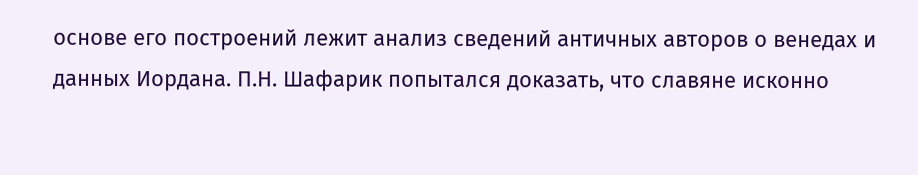основе его построений лежит анализ сведений античных авторов о венедах и данных Иордана. П.Н. Шафарик попытался доказать, что славяне исконно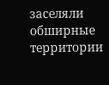заселяли обширные территории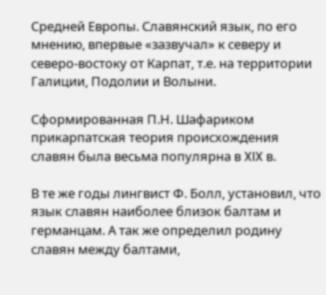Средней Европы. Славянский язык, по его мнению, впервые «зазвучал» к северу и северо-востоку от Карпат, т.е. на территории Галиции, Подолии и Волыни.

Сформированная П.Н. Шафариком прикарпатская теория происхождения славян была весьма популярна в XIX в.

В те же годы лингвист Ф. Болл, установил, что язык славян наиболее близок балтам и германцам. А так же определил родину славян между балтами,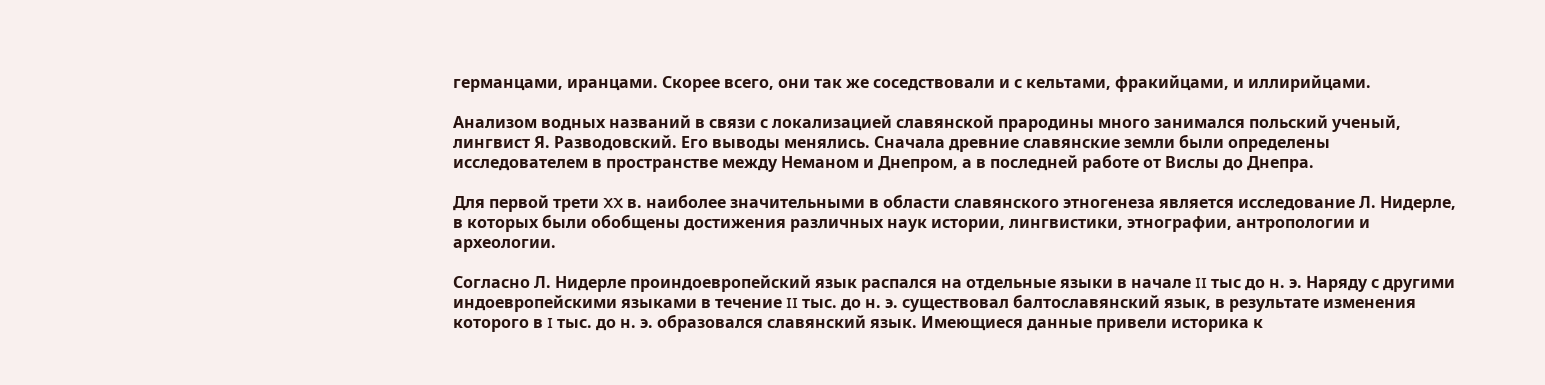германцами, иранцами. Скорее всего, они так же соседствовали и с кельтами, фракийцами, и иллирийцами.

Анализом водных названий в связи с локализацией славянской прародины много занимался польский ученый, лингвист Я. Разводовский. Его выводы менялись. Сначала древние славянские земли были определены исследователем в пространстве между Неманом и Днепром, а в последней работе от Вислы до Днепра.

Для первой трети XX в. наиболее значительными в области славянского этногенеза является исследование Л. Нидерле, в которых были обобщены достижения различных наук истории, лингвистики, этнографии, антропологии и археологии.

Согласно Л. Нидерле проиндоевропейский язык распался на отдельные языки в начале II тыс до н. э. Наряду с другими индоевропейскими языками в течение II тыс. до н. э. существовал балтославянский язык, в результате изменения которого в I тыс. до н. э. образовался славянский язык. Имеющиеся данные привели историка к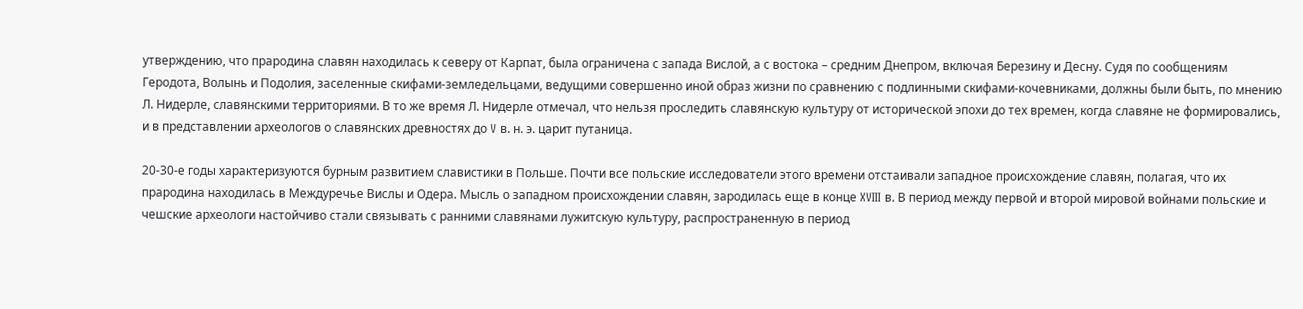утверждению, что прародина славян находилась к северу от Карпат, была ограничена с запада Вислой, а с востока – средним Днепром, включая Березину и Десну. Судя по сообщениям Геродота, Волынь и Подолия, заселенные скифами-земледельцами, ведущими совершенно иной образ жизни по сравнению с подлинными скифами-кочевниками, должны были быть, по мнению Л. Нидерле, славянскими территориями. В то же время Л. Нидерле отмечал, что нельзя проследить славянскую культуру от исторической эпохи до тех времен, когда славяне не формировались, и в представлении археологов о славянских древностях до V в. н. э. царит путаница.

20-30-е годы характеризуются бурным развитием славистики в Польше. Почти все польские исследователи этого времени отстаивали западное происхождение славян, полагая, что их прародина находилась в Междуречье Вислы и Одера. Мысль о западном происхождении славян, зародилась еще в конце XVIII в. В период между первой и второй мировой войнами польские и чешские археологи настойчиво стали связывать с ранними славянами лужитскую культуру, распространенную в период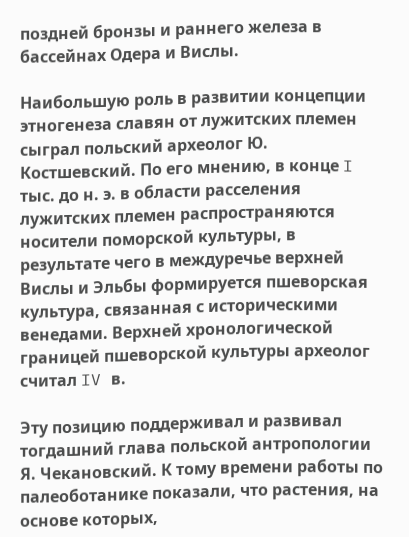поздней бронзы и раннего железа в бассейнах Одера и Вислы.

Наибольшую роль в развитии концепции этногенеза славян от лужитских племен сыграл польский археолог Ю. Костшевский. По его мнению, в конце I тыс. до н. э. в области расселения лужитских племен распространяются носители поморской культуры, в результате чего в междуречье верхней Вислы и Эльбы формируется пшеворская культура, связанная с историческими венедами. Верхней хронологической границей пшеворской культуры археолог считал IV в.

Эту позицию поддерживал и развивал тогдашний глава польской антропологии Я. Чекановский. К тому времени работы по палеоботанике показали, что растения, на основе которых,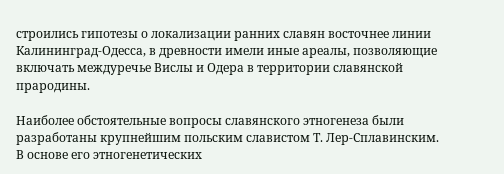строились гипотезы о локализации ранних славян восточнее линии Калининград-Одесса, в древности имели иные ареалы, позволяющие включать междуречье Вислы и Одера в территории славянской прародины.

Наиболее обстоятельные вопросы славянского этногенеза были разработаны крупнейшим польским славистом Т. Лер-Сплавинским. В основе его этногенетических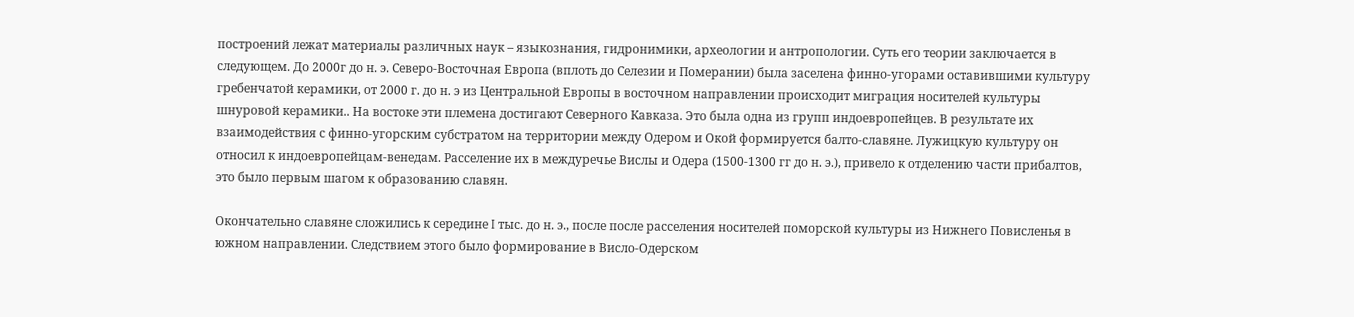построений лежат материалы различных наук – языкознания, гидронимики, археологии и антропологии. Суть его теории заключается в следующем. До 2000г до н. э. Северо-Восточная Европа (вплоть до Селезии и Померании) была заселена финно-угорами оставившими культуру гребенчатой керамики, от 2000 г. до н. э из Центральной Европы в восточном направлении происходит миграция носителей культуры шнуровой керамики.. На востоке эти племена достигают Северного Кавказа. Это была одна из групп индоевропейцев. В результате их взаимодействия с финно-угорским субстратом на территории между Одером и Окой формируется балто-славяне. Лужицкую культуру он относил к индоевропейцам-венедам. Расселение их в междуречье Вислы и Одера (1500-1300 гг до н. э.), привело к отделению части прибалтов, это было первым шагом к образованию славян.

Окончательно славяне сложились к середине I тыс. до н. э., после после расселения носителей поморской культуры из Нижнего Повисленья в южном направлении. Следствием этого было формирование в Висло-Одерском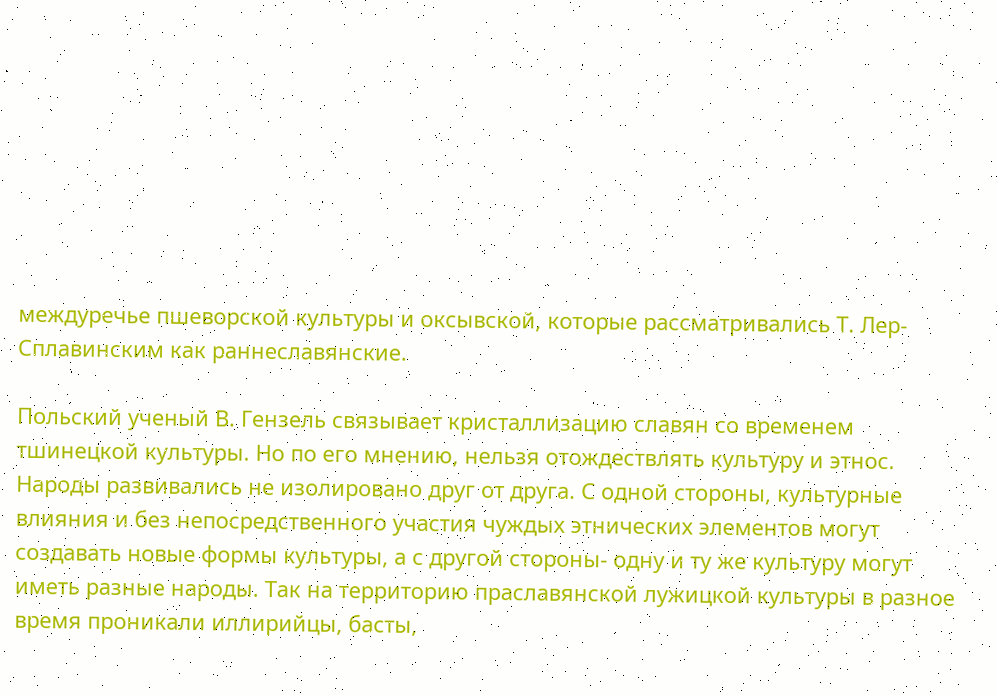междуречье пшеворской культуры и оксывской, которые рассматривались Т. Лер-Сплавинским как раннеславянские.

Польский ученый В. Гензель связывает кристаллизацию славян со временем тшинецкой культуры. Но по его мнению, нельзя отождествлять культуру и этнос. Народы развивались не изолировано друг от друга. С одной стороны, культурные влияния и без непосредственного участия чуждых этнических элементов могут создавать новые формы культуры, а с другой стороны- одну и ту же культуру могут иметь разные народы. Так на территорию праславянской лужицкой культуры в разное время проникали иллирийцы, басты,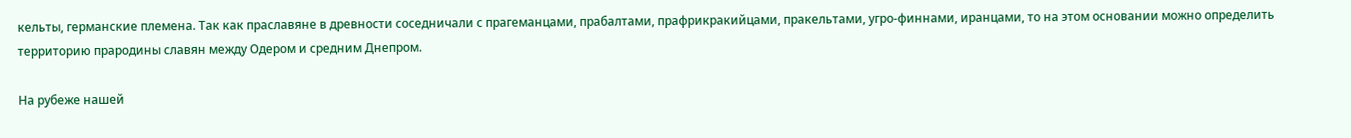кельты, германские племена. Так как праславяне в древности соседничали с прагеманцами, прабалтами, прафрикракийцами, пракельтами, угро-финнами, иранцами, то на этом основании можно определить территорию прародины славян между Одером и средним Днепром.

На рубеже нашей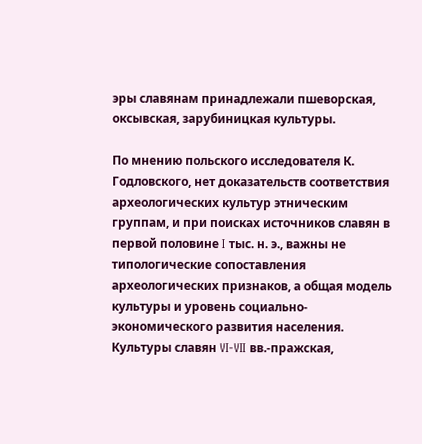эры славянам принадлежали пшеворская, оксывская, зарубиницкая культуры.

По мнению польского исследователя К. Годловского, нет доказательств соответствия археологических культур этническим группам, и при поисках источников славян в первой половине I тыс. н. э., важны не типологические сопоставления археологических признаков, а общая модель культуры и уровень социально-экономического развития населения. Культуры славян VI-VII вв.-пражская,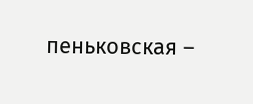пеньковская –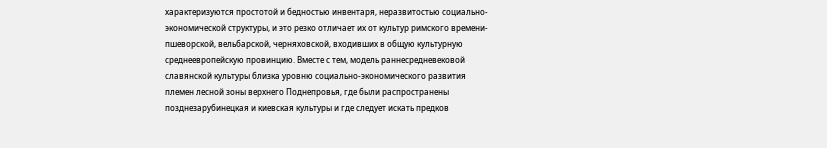характеризуются простотой и бедностью инвентаря, неразвитостью социально-экономической структуры, и это резко отличает их от культур римского времени-пшеворской, вельбарской, черняховской, входивших в общую культурную среднеевропейскую провинцию. Вместе с тем, модель раннесредневековой славянской культуры близка уровню социально-экономического развития племен лесной зоны верхнего Поднепровья, где были распространены позднезарубинецкая и киевская культуры и где следует искать предков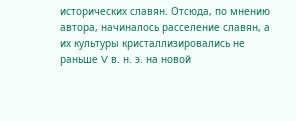исторических славян. Отсюда, по мнению автора, начиналось расселение славян, а их культуры кристаллизировались не раньше V в. н. э. на новой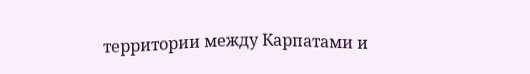территории между Карпатами и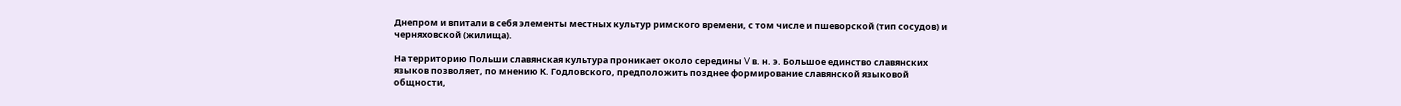Днепром и впитали в себя элементы местных культур римского времени, с том числе и пшеворской (тип сосудов) и черняховской (жилища).

На территорию Польши славянская культура проникает около середины V в. н. э. Большое единство славянских языков позволяет, по мнению К. Годловского, предположить позднее формирование славянской языковой общности,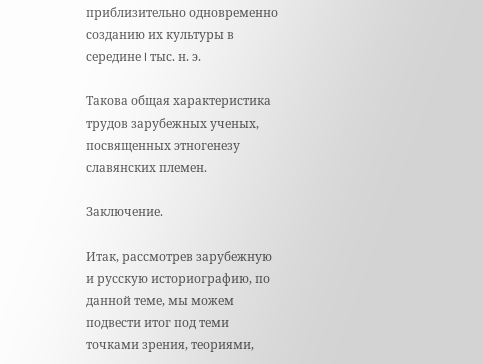приблизительно одновременно созданию их культуры в середине I тыс. н. э.

Такова общая характеристика трудов зарубежных ученых, посвященных этногенезу славянских племен.

Заключение.

Итак, рассмотрев зарубежную и русскую историографию, по данной теме, мы можем подвести итог под теми точками зрения, теориями,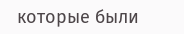которые были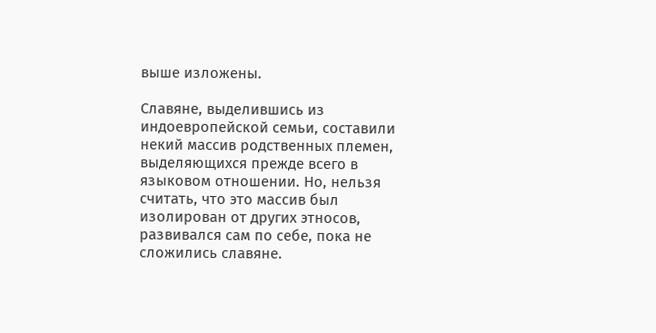выше изложены.

Славяне, выделившись из индоевропейской семьи, составили некий массив родственных племен, выделяющихся прежде всего в языковом отношении. Но, нельзя считать, что это массив был изолирован от других этносов, развивался сам по себе, пока не сложились славяне.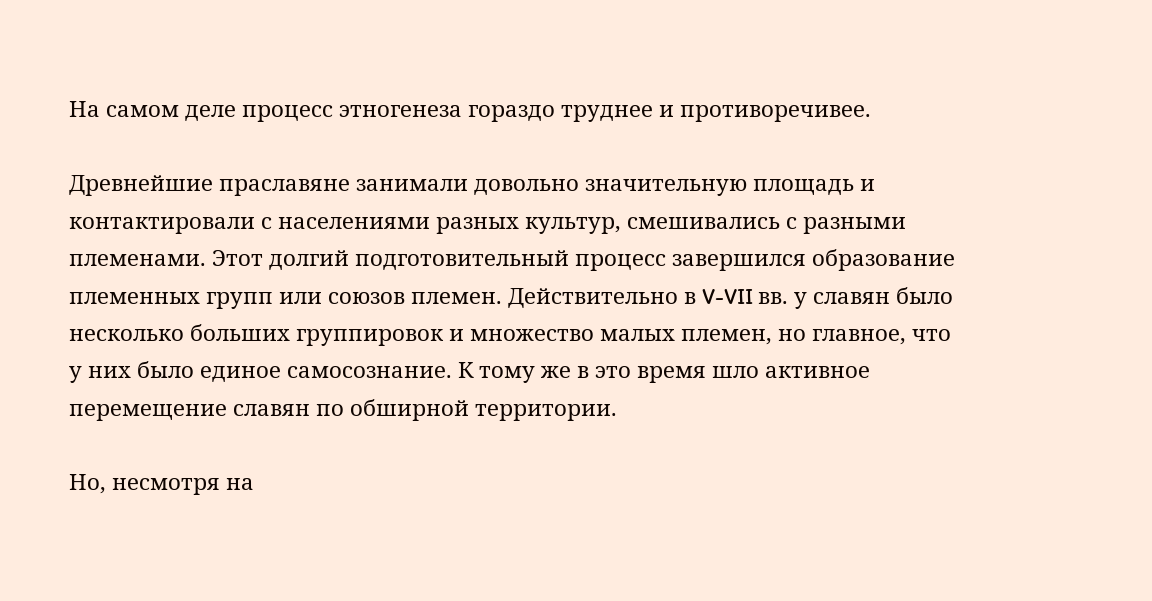На самом деле процесс этногенеза гораздо труднее и противоречивее.

Древнейшие праславяне занимали довольно значительную площадь и контактировали с населениями разных культур, смешивались с разными племенами. Этот долгий подготовительный процесс завершился образование племенных групп или союзов племен. Действительно в V-VII вв. у славян было несколько больших группировок и множество малых племен, но главное, что у них было единое самосознание. К тому же в это время шло активное перемещение славян по обширной территории.

Но, несмотря на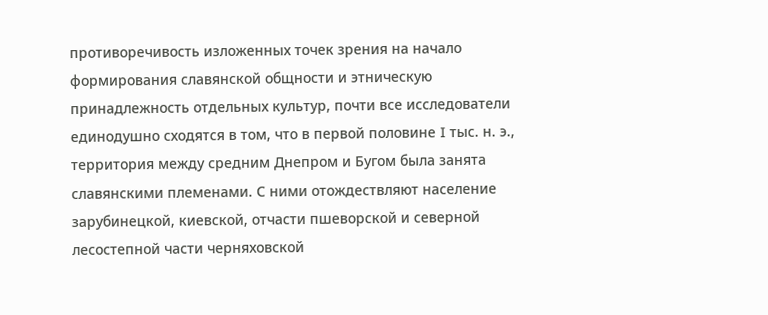противоречивость изложенных точек зрения на начало формирования славянской общности и этническую принадлежность отдельных культур, почти все исследователи единодушно сходятся в том, что в первой половине I тыс. н. э., территория между средним Днепром и Бугом была занята славянскими племенами. С ними отождествляют население зарубинецкой, киевской, отчасти пшеворской и северной лесостепной части черняховской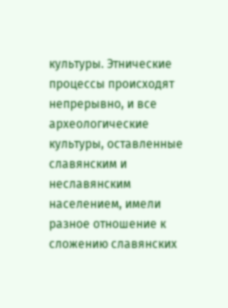культуры. Этнические процессы происходят непрерывно, и все археологические культуры, оставленные славянским и неславянским населением, имели разное отношение к сложению славянских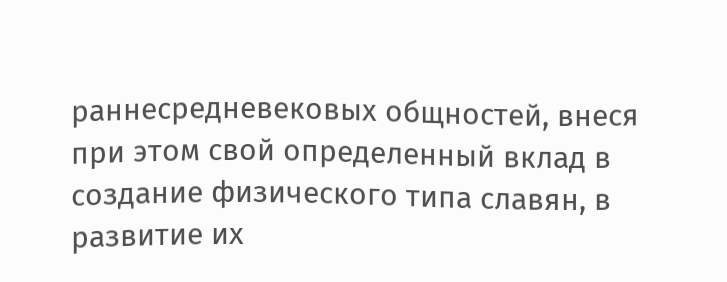раннесредневековых общностей, внеся при этом свой определенный вклад в создание физического типа славян, в развитие их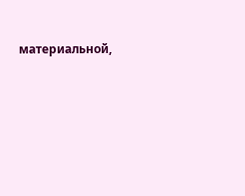материальной,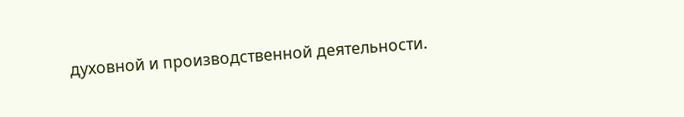духовной и производственной деятельности.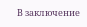В заключение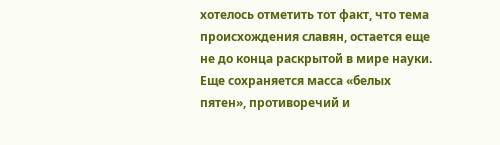хотелось отметить тот факт, что тема происхождения славян, остается еще не до конца раскрытой в мире науки. Еще сохраняется масса «белых пятен», противоречий и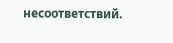несоответствий.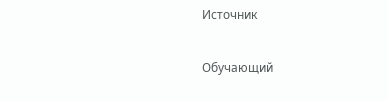Источник

Обучающий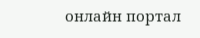онлайн портал